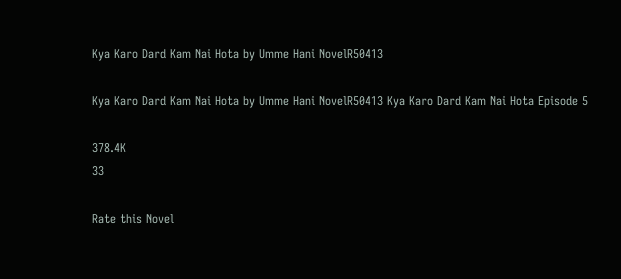Kya Karo Dard Kam Nai Hota by Umme Hani NovelR50413

Kya Karo Dard Kam Nai Hota by Umme Hani NovelR50413 Kya Karo Dard Kam Nai Hota Episode 5

378.4K
33

Rate this Novel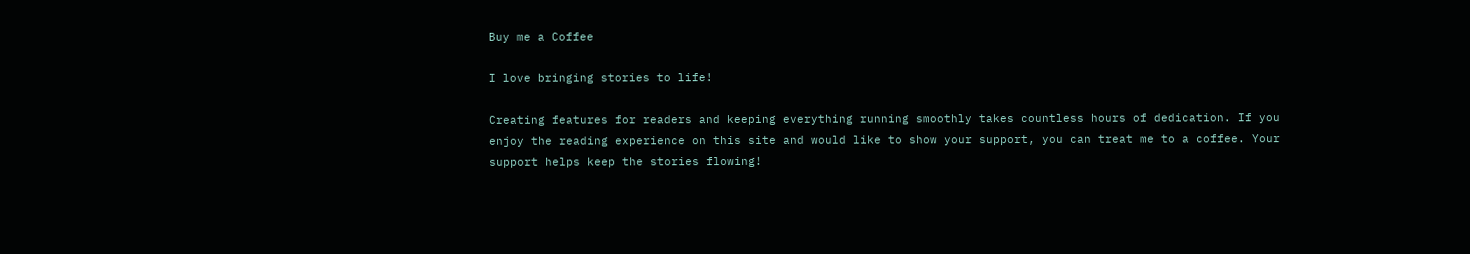Buy me a Coffee

I love bringing stories to life!

Creating features for readers and keeping everything running smoothly takes countless hours of dedication. If you enjoy the reading experience on this site and would like to show your support, you can treat me to a coffee. Your support helps keep the stories flowing!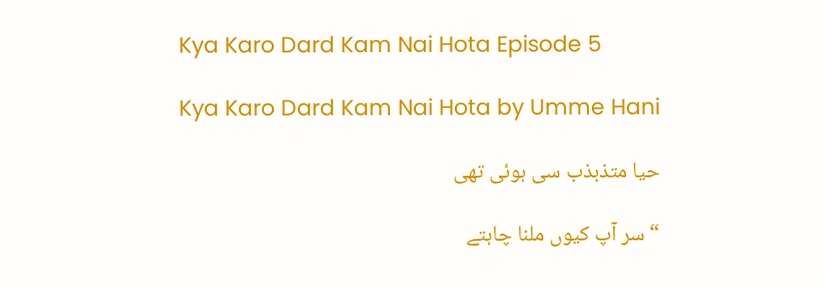Kya Karo Dard Kam Nai Hota Episode 5

Kya Karo Dard Kam Nai Hota by Umme Hani

حیا متذبذب سی ہوئی تھی

“سر آپ کیوں ملنا چاہتے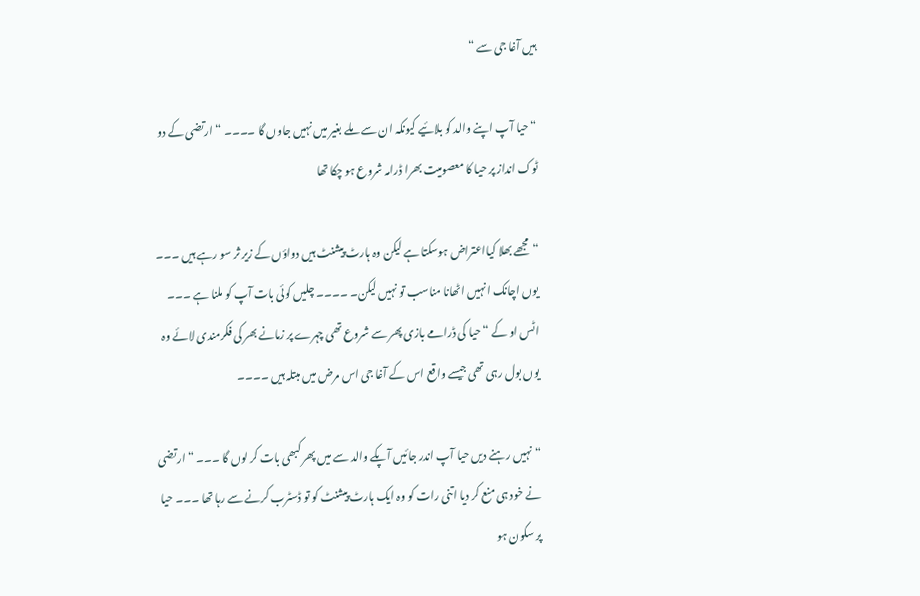ہیں آغا جی سے “

“حیا آپ اپنے والد کو بلائیے کیونکہ ان سے ملے بغیر میں نہیں جاوں گا ۔۔۔۔ “ارتضی کے دو ٹوک انداز پر حیا کا معصومیت بھرا ڈرامہ شروع ہو چکا تھا

“مجھے بھلا کیااعتراض ہوسکتا ہے لیکن وہ ہارٹ پیشنٹ ہیں دواؤں کے زیر ثر سو رہے ہیں ۔۔۔ یوں اچانک انہیں اٹھانا مناسب تو نہیں لیکن۔ ۔۔۔۔ چلیں کوئی بات آپ کو ملنا ہے ۔۔۔ اٹس او کے “حیا کی ڈرامے بازی پھر سے شروع تھی چہرے پر زمانے بھر کی فکرمندی لائے وہ یوں بول رہی تھی جیسے واقع اس کے آغا جی اس مرض میں مبتلہ ہیں ۔۔۔۔

“نہیں رہنے دیں حیا آپ اندر جائیں آپکے والد سے میں پھر کبھی بات کر لوں گا ۔۔۔ “ارتضی نے خود ہی منع کر دیا اتنی رات کو وہ ایک ہارٹ پیشنٹ کو تو ڈسٹرب کرنے سے رہا تھا ۔۔۔ حیا پر سکون ہو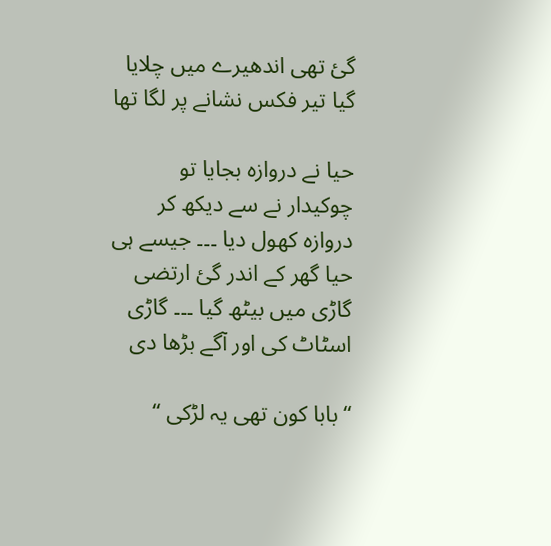گئ تھی اندھیرے میں چلایا گیا تیر فکس نشانے پر لگا تھا

حیا نے دروازہ بجایا تو چوکیدار نے سے دیکھ کر دروازہ کھول دیا ۔۔۔ جیسے ہی حیا گھر کے اندر گئ ارتضی گاڑی میں بیٹھ گیا ۔۔۔ گاڑی اسٹاٹ کی اور آگے بڑھا دی

“بابا کون تھی یہ لڑکی “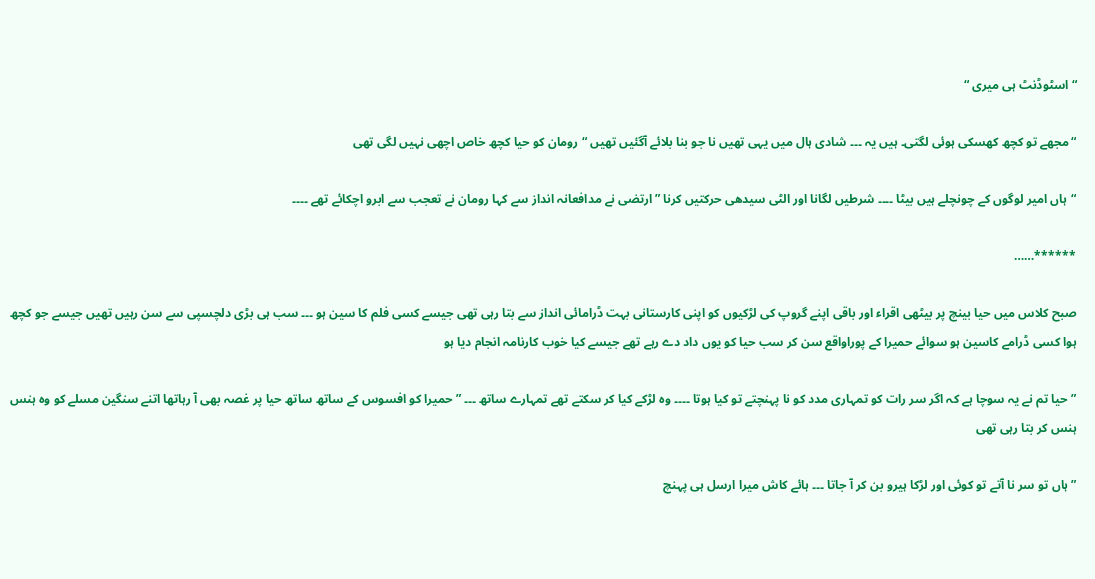“اسٹوڈنٹ ہی میری “

“مجھے تو کچھ کھسکی ہوئی لگتی۔ ہیں یہ ۔۔۔ شادی ہال میں یہی تھیں نا جو بنا بلائے آگئیں تھیں “رومان کو حیا کچھ خاص اچھی نہیں لگی تھی

“ہاں امیر لوگوں کے چونچلے ہیں بیٹا ۔۔۔۔ شرطیں لگانا اور الٹی سیدھی حرکتیں کرنا ” ارتضی نے مدافعانہ انداز سے کہا رومان نے تعجب سے ابرو اچکائے تھے ۔۔۔۔

******……

صبح کلاس میں حیا بینچ پر بیٹھی اقراء اور باقی اپنے گروپ کی لڑکیوں کو اپنی کارستانی بہت ڈرامائی انداز سے بتا رہی تھی جیسے کسی فلم کا سین ہو ۔۔۔ سب ہی بڑی دلچسپی سے سن رہیں تھیں جیسے جو کچھ ہوا کسی ڈرامے کاسین ہو سوائے حمیرا کے پوراواقع سن کر سب حیا کو یوں داد دے رہے تھے جیسے کیا خوب کارنامہ انجام دیا ہو

” حیا تم نے یہ سوچا ہے کہ اگر سر رات کو تمہاری مدد کو نا پہنچتے تو کیا ہوتا ۔۔۔۔ وہ لڑکے کیا کر سکتے تھے تمہارے ساتھ ۔۔۔ ” حمیرا کو افسوس کے ساتھ ساتھ حیا پر غصہ بھی آ رہاتھا اتنے سنگین مسلے کو وہ ہنس ہنس کر بتا رہی تھی

” ہاں تو سر نا آتے تو کوئی اور لڑکا ہیرو بن کر آ جاتا ۔۔۔ ہائے کاش میرا ارسل ہی پہنچ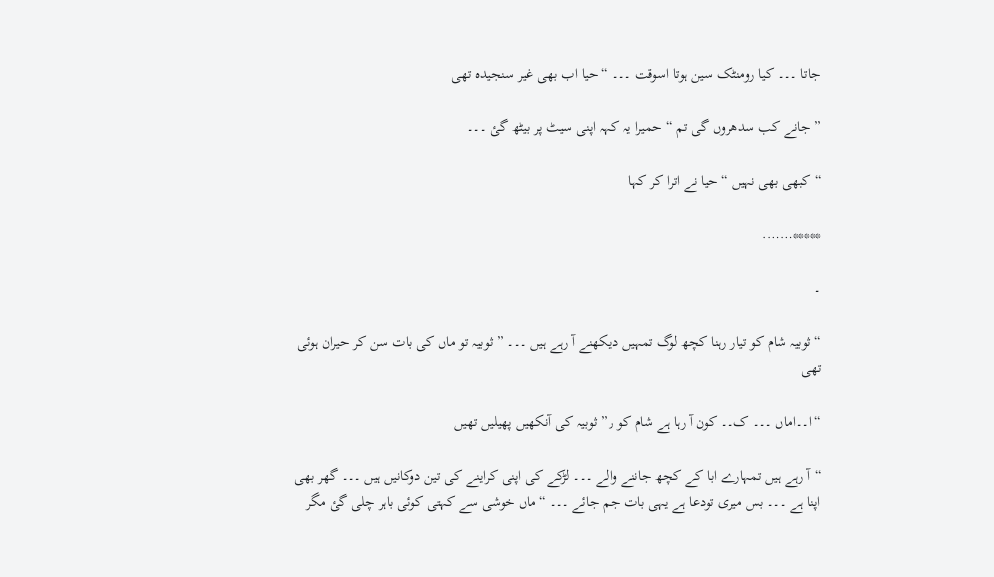جاتا ۔۔۔ کیا رومنٹک سین ہوتا اسوقت ۔۔۔ “حیا اب بھی غیر سنجیدہ تھی

” جانے کب سدھروں گی تم “حمیرا یہ کہہ اپنی سیٹ پر بیٹھ گئ ۔۔۔

“کبھی بھی نہیں “حیا نے اترا کر کہا

*****…….

۔

“ثوبیہ شام کو تیار رہنا کچھ لوگ تمہیں دیکھنے آ رہے ہیں ۔۔۔ ” ثوبیہ تو ماں کی بات سن کر حیران ہوئی تھی

“ا۔۔اماں ۔۔۔ ک۔۔ کون آ رہا ہے شام کو ٫” ثوبیہ کی آنکھیں پھیلیں تھیں

“آ رہے ہیں تمہارے ابا کے کچھ جاننے والے ۔۔۔ لڑکے کی اپنی کراینے کی تین دوکانیں ہیں ۔۔۔ گھر بھی اپنا ہے ۔۔۔ بس میری تودعا ہے یہی بات جم جائے ۔۔۔ “ماں خوشی سے کہتی کوئی باہر چلی گئ مگر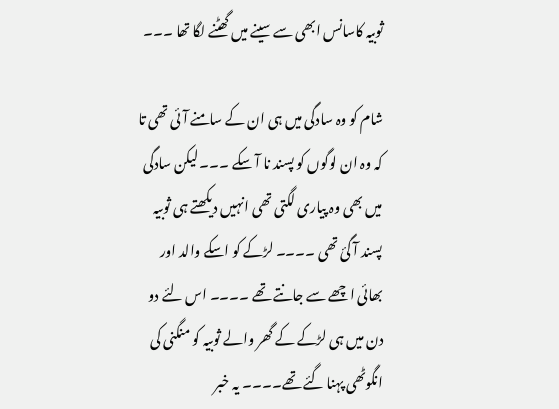ثوبیہ کاسانس ابھی سے سینے میں گھٹنے لگا تھا ۔۔۔

شام کو وہ سادگی میں ہی ان کے سامنے آئی تھی تا کہ وہ ان لوگوں کو پسند نا آ سکے ۔۔۔ لیکن سادگی میں بھی وہ پیاری لگتی تھی انہیں دیکھتے ہی ثوبیہ پسند آ گئ تھی ۔۔۔۔ لڑکے کو اسکے والد اور بھائی اچھے سے جانتے تھے ۔۔۔۔ اس لئے دو دن میں ہی لڑکے کے گھر والے ثوبیہ کو منگنی کی انگوٹھی پہنا گئے تھے۔۔۔۔ یہ خبر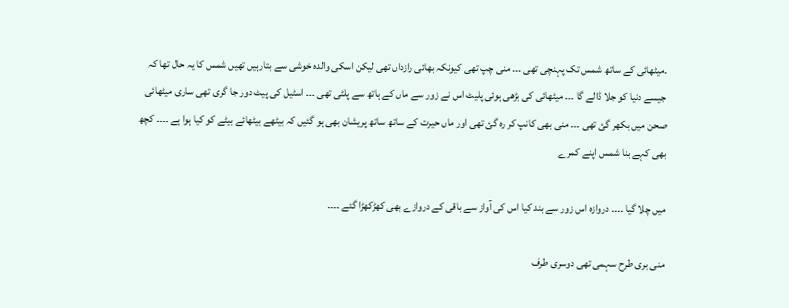۔میٹھائی کے ساتھ شمس تک پہنچی تھی ۔۔۔ منی چپ تھی کیونکہ بھائی رازداں تھی لیکن اسکی والدہ خوشی سے بتارہیں تھیں شمس کا یہ حال تھا کہ جیسے دنیا کو جلا ڈالے گا ۔۔۔ میٹھائی کی بڑھی ہوئی پلیٹ اس نے زور سے ماں کے ہاتھ سے پلٹی تھی ۔۔۔ اسٹیل کی پیٹ دور جا گری تھی ساری میٹھائی صحن میں بکھر گئ تھی ۔۔۔ منی بھی کانپ کر رہ گئ تھی اور ماں حیرت کے ساتھ ساتھ پریشان بھی ہو گئیں کہ بیٹھے بیٹھائے بیٹے کو کیا ہوا ہے ۔۔۔۔ کچھ بھی کہے بنا شمس اپنے کمرے

میں چلا گیا ۔۔۔۔ دروازہ اس زور سے بند کیا اس کی آواز سے باقی کے دروازے بھی کھڑکھڑا گئے ۔۔۔۔

منی بری طرح سہمی تھی دوسری طرف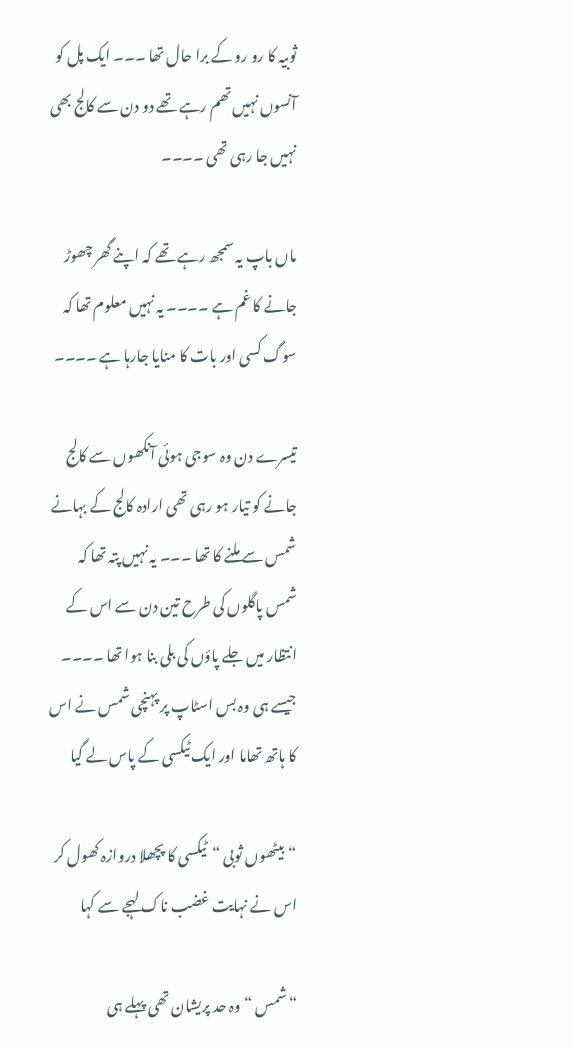ثوبیہ کا رو رو کے برا حال تھا ۔۔۔ ایک پل کو آنسوں نہیں تھم رہے تھے دو دن سے کالج بھی نہیں جا رہی تھی ۔۔۔۔

ماں باپ یہ سمجھ رہے تھے کہ اپنے گھر چھوڑ جانے کا غم ہے ۔۔۔۔ یہ نہیں معلوم تھا کہ سوگ کسی اور بات کا منایا جارہا ہے ۔۔۔۔

تیسرے دن وہ سوجی ہوئی آنکھوں سے کالج جانے کو تیار ہو رہی تھی ارادہ کالج کے بہانے شمس سے ملنے کا تھا ۔۔۔ یہ نہیں پتہ تھا کہ شمس پاگلوں کی طرح تین دن سے اس کے انتظار میں جلے پاؤں کی بلی بنا ہوا تھا ۔۔۔۔ جیسے ہی وہ بس اسٹاپ پر پہنچی شمس نے اس کا ہاتھ تھاما اور ایک ٹیکسی کے پاس لے گیا

“بیٹھوں ثوبی “ٹیکسی کا پچھلا دروازہ کھول کر اس نے نہایت غضب ناک لہجے سے کہا

“شمس “وہ حد پریشان تھی پہلے ہی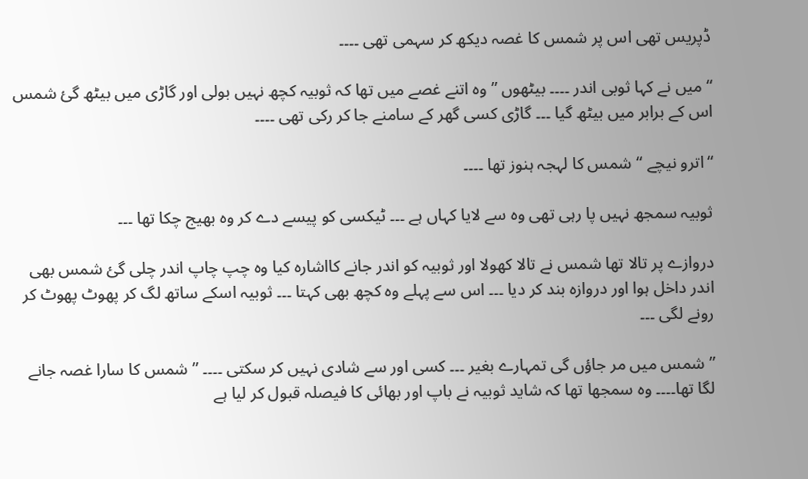ڈپریس تھی اس پر شمس کا غصہ دیکھ کر سہمی تھی ۔۔۔۔

“میں نے کہا ثوبی اندر ۔۔۔۔ بیٹھوں ” وہ اتنے غصے میں تھا کہ ثوبیہ کچھ نہیں بولی اور گاڑی میں بیٹھ گئ شمس اس کے برابر میں بیٹھ گیا ۔۔۔ گاڑی کسی گھر کے سامنے جا کر رکی تھی ۔۔۔۔

“اترو نیچے “شمس کا لہجہ ہنوز تھا ۔۔۔۔

ثوبیہ سمجھ نہیں پا رہی تھی وہ سے لایا کہاں ہے ۔۔۔ ٹیکسی کو پیسے دے کر وہ بھیج چکا تھا ۔۔۔

دروازے پر تالا تھا شمس نے تالا کھولا اور ثوبیہ کو اندر جانے کااشارہ کیا وہ چپ چاپ اندر چلی گئ شمس بھی اندر داخل ہوا اور دروازہ بند کر دیا ۔۔۔ اس سے پہلے وہ کچھ بھی کہتا ۔۔۔ ثوبیہ اسکے ساتھ لگ کر پھوٹ پھوٹ کر رونے لگی ۔۔۔

” شمس میں مر جاؤں گی تمہارے بغیر ۔۔۔ کسی اور سے شادی نہیں کر سکتی ۔۔۔۔ ” شمس کا سارا غصہ جانے لگا تھا۔۔۔۔ وہ سمجھا تھا کہ شاید ثوبیہ نے باپ اور بھائی کا فیصلہ قبول کر لیا ہے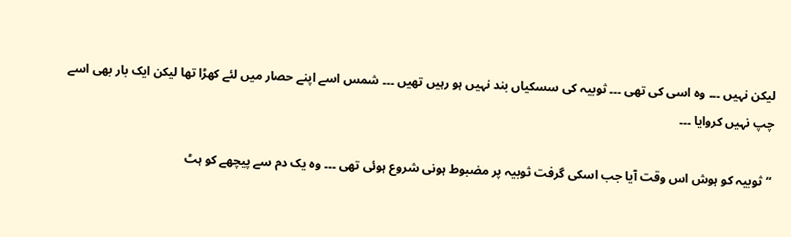لیکن نہیں ۔۔۔ وہ اسی کی تھی ۔۔۔ ثوبیہ کی سسکیاں بند نہیں ہو رہیں تھیں ۔۔۔ شمس اسے اپنے حصار میں لئے کھڑا تھا لیکن ایک بار بھی اسے چپ نہیں کروایا ۔۔۔

“ثوبیہ کو ہوش اس وقت آیا جب اسکی گرفت ثوبیہ پر مضبوط ہونی شروع ہوئی تھی ۔۔۔ وہ یک دم سے پیچھے کو ہٹ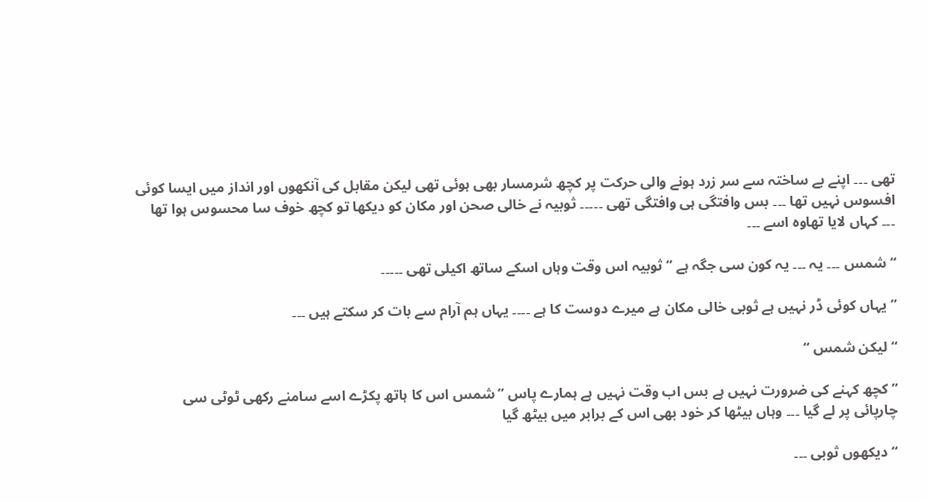تھی ۔۔۔ اپنے بے ساختہ سے سر زرد ہونے والی حرکت پر کچھ شرمسار بھی ہوئی تھی لیکن مقابل کی آنکھوں اور انداز میں ایسا کوئی افسوس نہیں تھا ۔۔۔ بس وافتگی ہی وافتگی تھی ۔۔۔۔۔ ثوبیہ نے خالی صحن اور مکان کو دیکھا تو کچھ خوف سا محسوس ہوا تھا ۔۔۔ کہاں لایا تھاوہ اسے ۔۔۔

“شمس ۔۔۔ یہ ۔۔۔ یہ کون سی جگہ ہے ” ثوبیہ اس وقت وہاں اسکے ساتھ اکیلی تھی ۔۔۔۔۔

” یہاں کوئی ڈر نہیں ہے ثوبی خالی مکان ہے میرے دوست کا ہے ۔۔۔۔ یہاں ہم آرام سے بات کر سکتے ہیں ۔۔۔

“لیکن شمس “

” کچھ کہنے کی ضرورت نہیں ہے بس اب وقت نہیں ہے ہمارے پاس ” شمس اس کا ہاتھ پکڑے اسے سامنے رکھی ٹوٹی سی چارپائی پر لے گیا ۔۔۔ وہاں بیٹھا کر خود بھی اس کے برابر میں بیٹھ گیا

“دیکھوں ثوبی ۔۔۔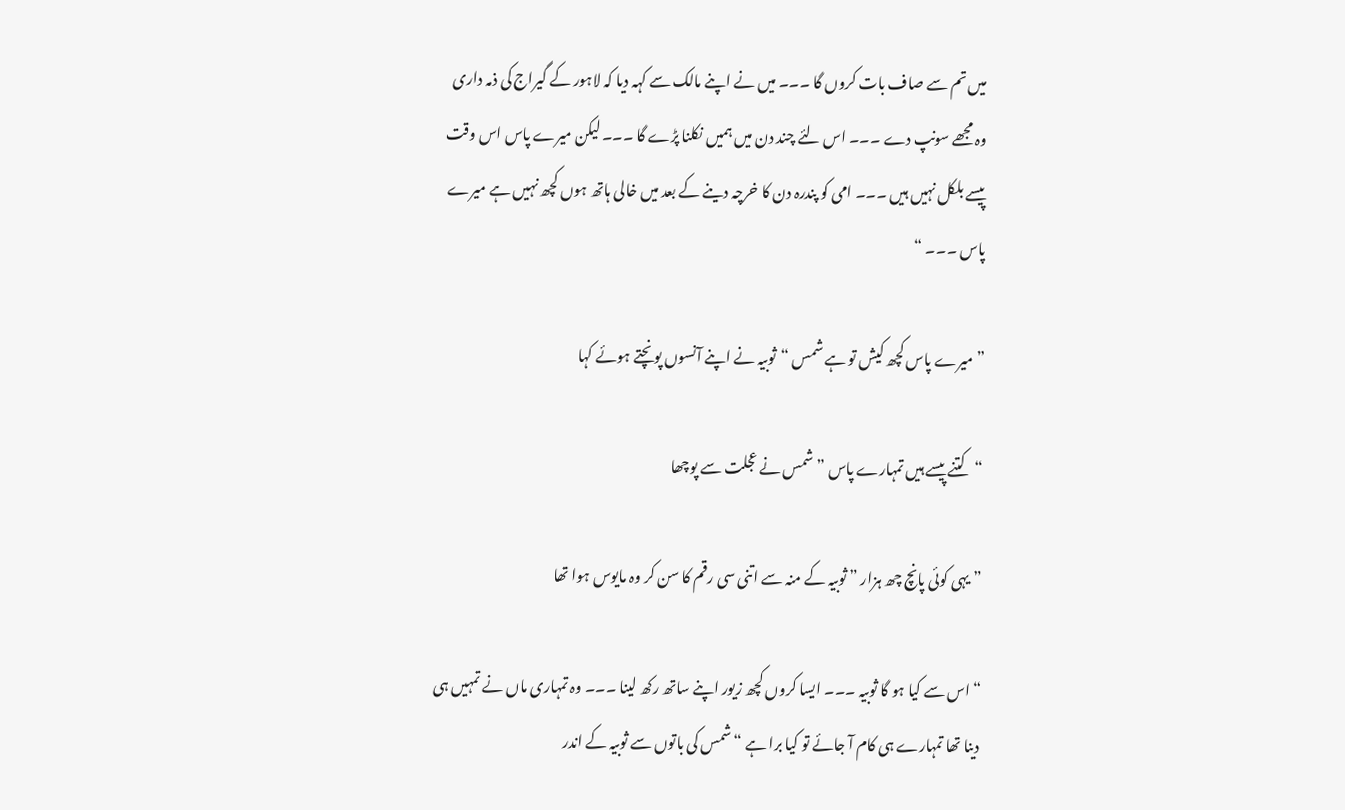میں تم سے صاف بات کروں گا ۔۔۔ میں نے اپنے مالک سے کہہ دیا کہ لاہور کے گیراج کی ذمہ داری وہ مجھے سونپ دے ۔۔۔ اس لئے چند دن میں ہمیں نکلنا پڑے گا ۔۔۔ لیکن میرے پاس اس وقت پیسے بلکل نہیں ہیں ۔۔۔ امی کو پندرہ دن کا خرچہ دینے کے بعد میں خالی ہاتھ ہوں کچھ نہیں ہے میرے پاس ۔۔۔ “

” میرے پاس کچھ کیش تو ہے شمس “ثوبیہ نے اپنے آنسوں پونچتے ہوئے کہا

“کتنے پیسے ہیں تمہارے پاس ” شمس نے عجلت سے پوچھا

” یہی کوئی پانچ چھ ہزار ” ثوبیہ کے منہ سے اتنی سی رقم کا سن کر وہ مایوس ہوا تھا

“اس سے کیا ہو گا ثوبیہ ۔۔۔ ایسا کروں کچھ زیور اپنے ساتھ رکھ لینا ۔۔۔ وہ تمہاری ماں نے تمہیں ہی دینا تھا تمہارے ہی کام آ جائے تو کیا برا ہے “شمس کی باتوں سے ثوبیہ کے اندر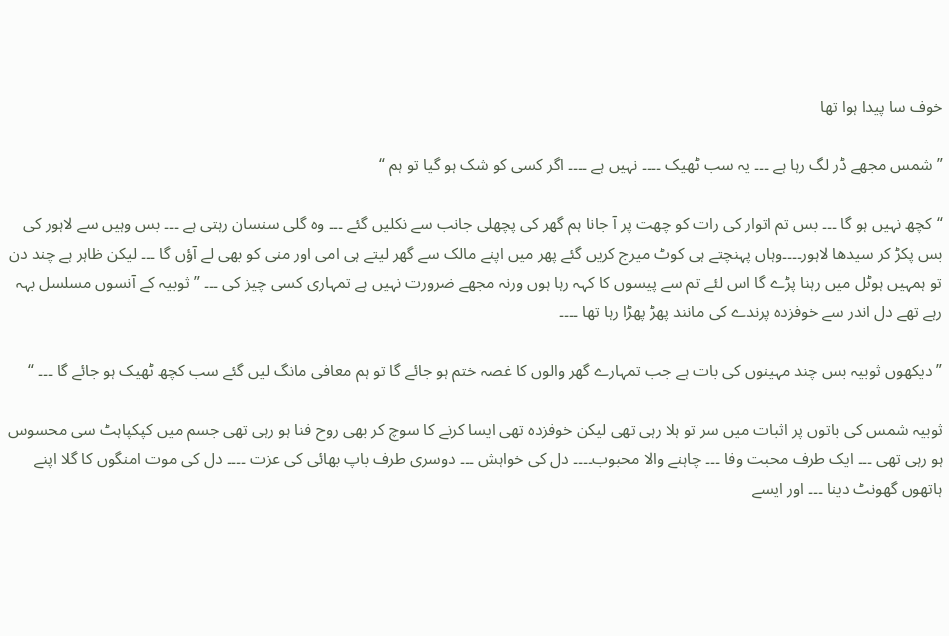خوف سا پیدا ہوا تھا

” شمس مجھے ڈر لگ رہا ہے ۔۔۔ یہ سب ٹھیک ۔۔۔۔ نہیں ہے ۔۔۔۔ اگر کسی کو شک ہو گیا تو ہم “

“کچھ نہیں ہو گا ۔۔۔ بس تم اتوار کی رات کو چھت پر آ جانا ہم گھر کی پچھلی جانب سے نکلیں گئے ۔۔۔ وہ گلی سنسان رہتی ہے ۔۔۔ بس وہیں سے لاہور کی بس پکڑ کر سیدھا لاہور۔۔۔۔وہاں پہنچتے ہی کوٹ میرج کریں گئے پھر میں اپنے مالک سے گھر لیتے ہی امی اور منی کو بھی لے آؤں گا ۔۔۔ لیکن ظاہر ہے چند دن تو ہمہیں ہوٹل میں رہنا پڑے گا اس لئے تم سے پیسوں کا کہہ رہا ہوں ورنہ مجھے ضرورت نہیں ہے تمہاری کسی چیز کی ۔۔۔ ” ثوبیہ کے آنسوں مسلسل بہہ رہے تھے دل اندر سے خوفزدہ پرندے کی مانند پھڑ پھڑا رہا تھا ۔۔۔۔

” دیکھوں ثوبیہ بس چند مہینوں کی بات ہے جب تمہارے گھر والوں کا غصہ ختم ہو جائے گا تو ہم معافی مانگ لیں گئے سب کچھ ٹھیک ہو جائے گا ۔۔۔ “

ثوبیہ شمس کی باتوں پر اثبات میں سر تو ہلا رہی تھی لیکن خوفزدہ تھی ایسا کرنے کا سوچ کر بھی روح فنا ہو رہی تھی جسم میں کپکپاہٹ سی محسوس ہو رہی تھی ۔۔۔ ایک طرف محبت وفا ۔۔۔ چاہنے والا محبوب۔۔۔۔ دل کی خواہش ۔۔۔ دوسری طرف باپ بھائی کی عزت ۔۔۔۔ دل کی موت امنگوں کا گلا اپنے ہاتھوں گھونٹ دینا ۔۔۔ اور ایسے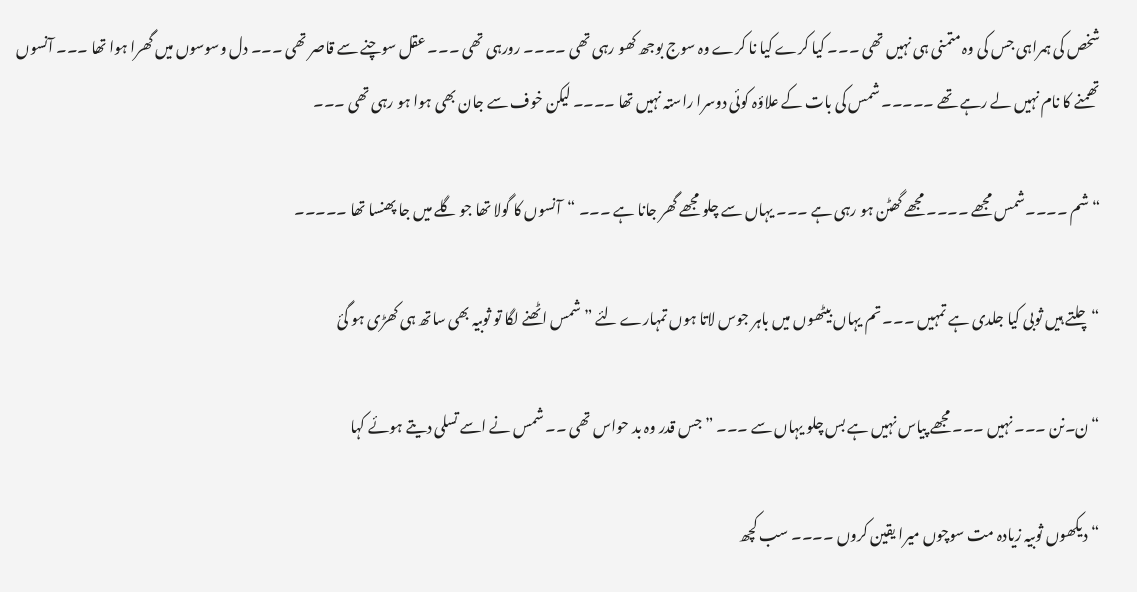شخص کی ہمراہی جس کی وہ متمنی ہی نہیں تھی ۔۔۔ کیا کرے کیا نا کرے وہ سوج بوجھ کھو رہی تھی ۔۔۔۔ رورہی تھی ۔۔۔ عقل سوچنے سے قاصر تھی ۔۔۔ دل وسوسوں میں گھرا ہوا تھا ۔۔۔ آنسوں تھمنے کا نام نہیں لے رہے تھے ۔۔۔۔۔ شمس کی بات کے علاؤہ کوئی دوسرا راستہ نہیں تھا ۔۔۔۔ لیکن خوف سے جان بھی ہوا ہو رہی تھی ۔۔۔

“شم ۔۔۔۔شمس مجھے ۔۔۔۔ مجھے گھٹن ہو رہی ہے ۔۔۔ یہاں سے چلو مجھے گھر جانا ہے ۔۔۔ “آنسوں کا گولا تھا جو گلے میں جا پھنسا تھا ۔۔۔۔۔

“چلتے ہیں ثوبی کیا جلدی ہے تمہیں ۔۔۔ تم یہاں بیٹھوں میں باہر جوس لاتا ہوں تمہارے لئے ” شمس اٹھنے لگا تو ثوبیہ بھی ساتھ ہی کھڑی ہو گئ

“ن۔نن ۔۔۔ نہیں ۔۔۔ مجھے پیاس نہیں ہے بس چلو یہاں سے ۔۔۔ ” جس قدر وہ بد حواس تھی ۔۔ شمس نے اسے تسلی دیتے ہوئے کہا

“دیکھوں ثوبیہ زیادہ مت سوچوں میرا یقین کروں ۔۔۔۔ سب کچھ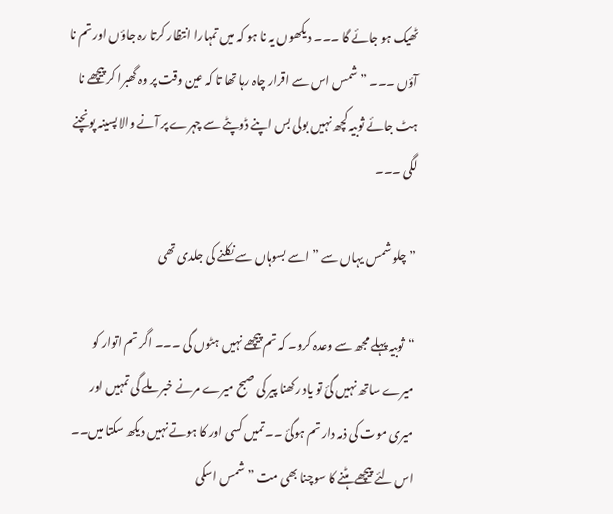ٹھیک ہو جائے گا ۔۔۔ دیکھوں یہ نا ہو کہ میں تمہارا انتظار کرتا رہ جاؤں اور تم نا آؤں ۔۔۔ ” شمس اس سے اقرار چاہ رہا تھا تا کہ عین وقت پر وہ گھبرا کر پیچھے نا ہٹ جائے ثوبیہ کچھ نہیں بولی بس اپنے ڈوپٹے سے چہرے پر آنے والا پسینہ پونچنے لگی ۔۔۔

” چلو شمس یہاں سے ” اسے بسوہاں سے نکلنے کی جلدی تھی

“ثوبیہ پہلے مجھ سے وعدہ کرو۔ کہ تم پیچھے نہیں ہٹوں گی ۔۔۔ اگر تم اتوار کو میرے ساتھ نہیں گئ تو یاد رکھنا پیر کی صبح میرے مرنے خبر ملے گی تمہیں اور میری موت کی ذمہ دار تم ہوگئ ۔۔ تمیں کسی اور کا ہوتے نہیں دیکھ سکتا میں۔۔ اس لئے پیچھے ہٹنے کا سوچنا بھی مت ” شمس اسکی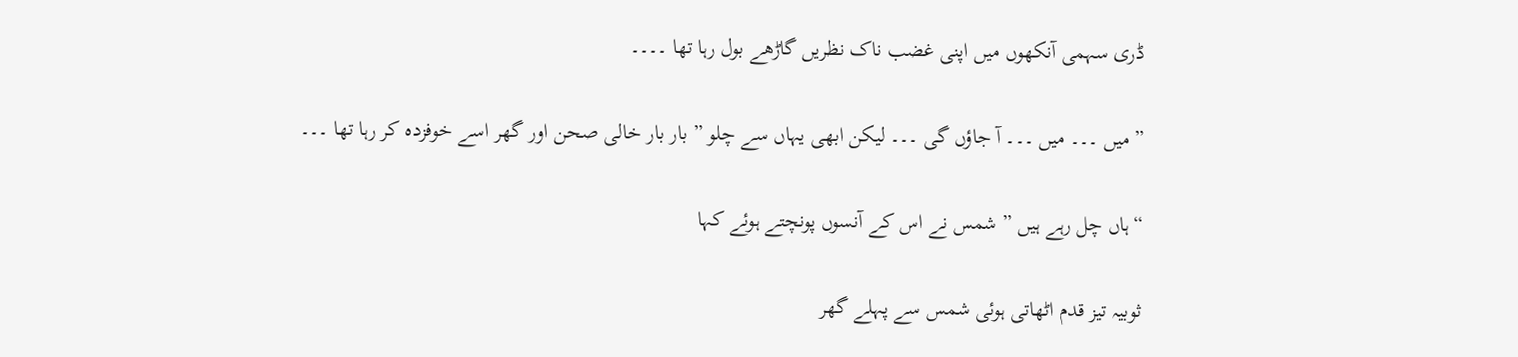ڈری سہمی آنکھوں میں اپنی غضب ناک نظریں گاڑھے بول رہا تھا ۔۔۔۔

” میں ۔۔۔ میں ۔۔۔ آ جاؤں گی ۔۔۔ لیکن ابھی یہاں سے چلو ” بار بار خالی صحن اور گھر اسے خوفزدہ کر رہا تھا ۔۔۔

“ہاں چل رہے ہیں ” شمس نے اس کے آنسوں پونچتے ہوئے کہا

ثوبیہ تیز قدم اٹھاتی ہوئی شمس سے پہلے گھر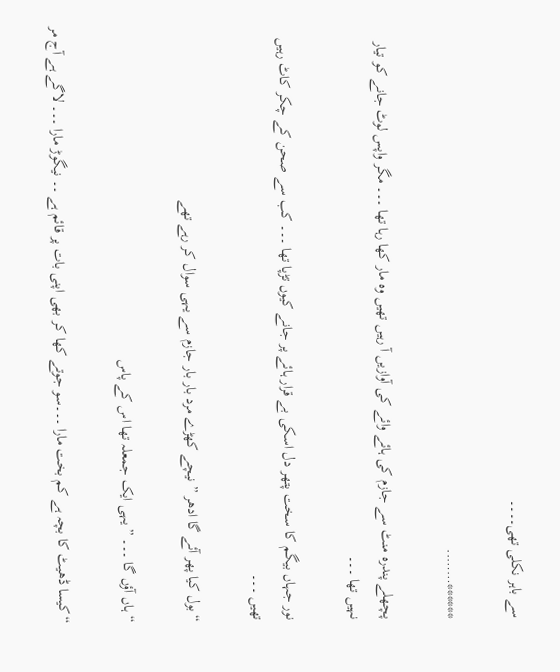سے باہر نکلی تھی۔۔۔۔

******……..

پچھلے پندرہ منٹ سے جازم کی ہائے وائے کی آوازیں آ رہیں تھیں وہ مار کھا رہا تھا ۔۔۔ مگر واپس لوٹ جانے کو تیار نہیں تھا ۔۔۔

نور جہاں بیگم کا سخت پتھر دل اسکی بے قرار ہائے پر جانے کیوں تڑپا تھا ۔۔۔ کب سے صحن کے چکر کاٹ رہیں تھیں ۔۔۔

“بول کیا پھر آئے گا ادھر ” نیچے کھڑے مرد بار بار جازم سے یہی سوال کر رہے تھے

“ہاں آؤں گا ۔۔۔ ” یہی ایک جمعلہ تھا اس کے پاس

“کیسا ڈھیٹ کا بچہ ہے کم بخت مارا ۔۔۔سو جوتے کھا کر بھی اپنی بات پر قائم ہے ۔۔ نیگوڑ مارا ۔۔۔ لاگے ہے آج مر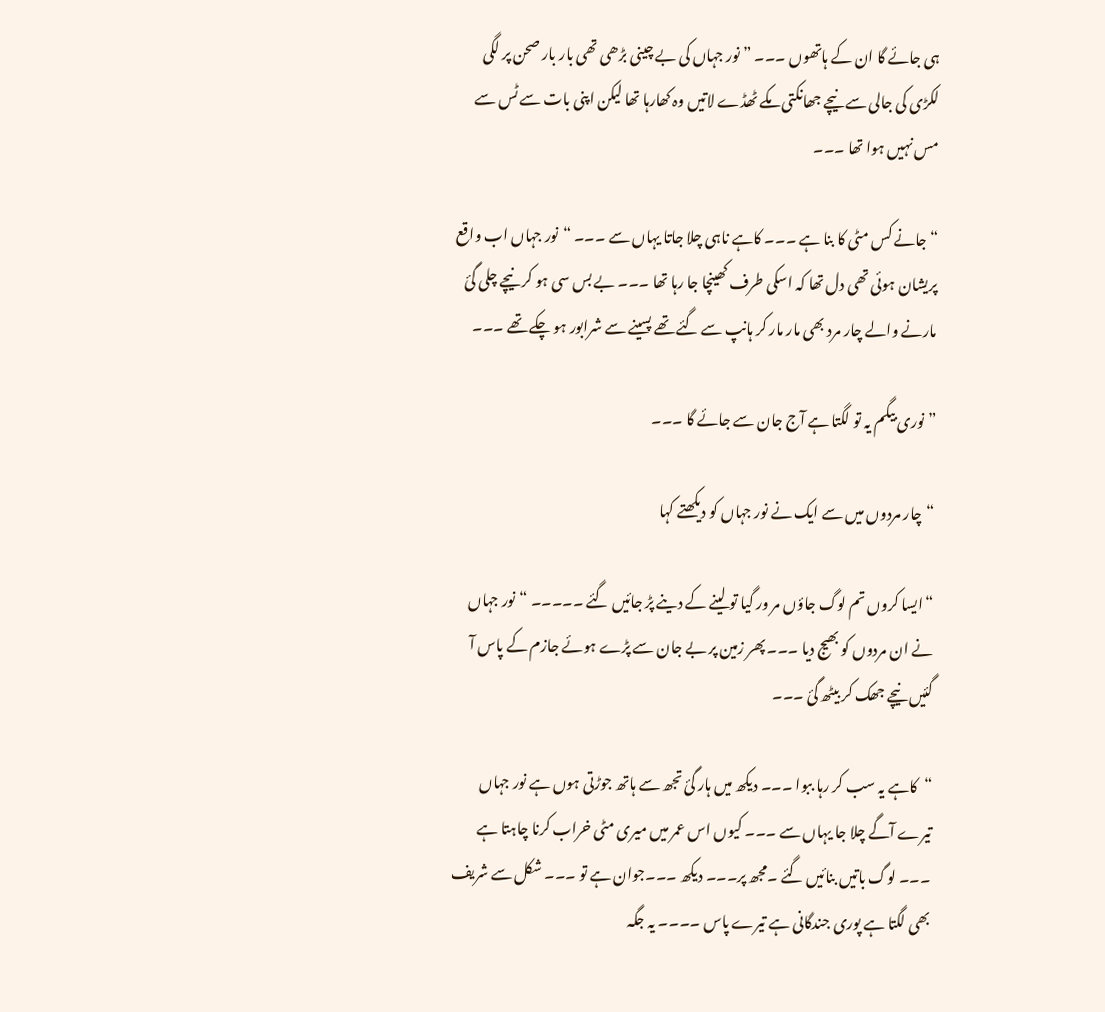ہی جائے گا ان کے ہاتھوں ۔۔۔ ” نور جہاں کی بے چینی بڑھی تھی بار بار صحن پر لگی لکڑی کی جالی سے نیچے جھانکتی مکے ٹھڈے لاتیں وہ کھارہا تھا لیکن اپنی بات سے ٹس سے مس نہیں ہوا تھا ۔۔۔

“جانے کس مٹی کا بنا ہے ۔۔۔ کاہے ناہی چلا جاتا یہاں سے ۔۔۔ “نور جہاں اب واقع پریشان ہوئی تھی دل تھا کہ اسکی طرف کھینچا جا رہا تھا ۔۔۔ بے بس سی ہو کر نیچے چلی گئ مارنے والے چار مرد بھی مار مار کر ہانپ سے گئے تھے پسینے سے شرابور ہو چکے تھے ۔۔۔

” نوری بیگم یہ تو لگتا ہے آج جان سے جائے گا ۔۔۔

“چار مردوں میں سے ایک نے نور جہاں کو دیکھتے کہا

“ایسا کروں تم لوگ جاؤں مر ور گیا تو لینے کے دینے پڑ جائیں گئے ۔۔۔۔۔ “نور جہاں نے ان مردوں کو بھیج دیا ۔۔۔ پھر زمین پر بے جان سے پڑے ہوئے جازم کے پاس آ گئیں نیچے جھک کر بیٹھ گئ ۔۔۔

“کاہے یہ سب کر رہا ببوا ۔۔۔ دیکھ میں ہار گئ تجھ سے ہاتھ جوڑتی ہوں ہے نور جہاں تیرے آگے چلا جا یہاں سے ۔۔۔ کیوں اس عمر میں میری مٹی خراب کرنا چاہتا ہے ۔۔۔ لوگ باتیں بنائیں گئے ۔مجھ پر۔۔۔ دیکھ ۔۔۔جوان ہے تو ۔۔۔ شکل سے شریف بھی لگتا ہے پوری جندگانی ہے تیرے پاس ۔۔۔۔ یہ جگہ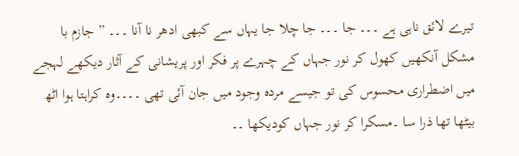تیرے لائق ناہی ہے ۔۔۔ جا ۔۔۔ جا چلا جا یہاں سے کبھی ادھر نا آنا ۔۔۔ ” جازم با مشکل آنکھیں کھول کر نور جہاں کے چہرے پر فکر اور پریشانی کے آثار دیکھے لہجے میں اضطراری محسوس کی تو جیسے مردہ وجود میں جان آئی تھی ۔۔۔۔وہ کراہتا ہوا اٹھ بیٹھا تھا ذرا سا ۔مسکرا کر نور جہاں کودیکھا ۔۔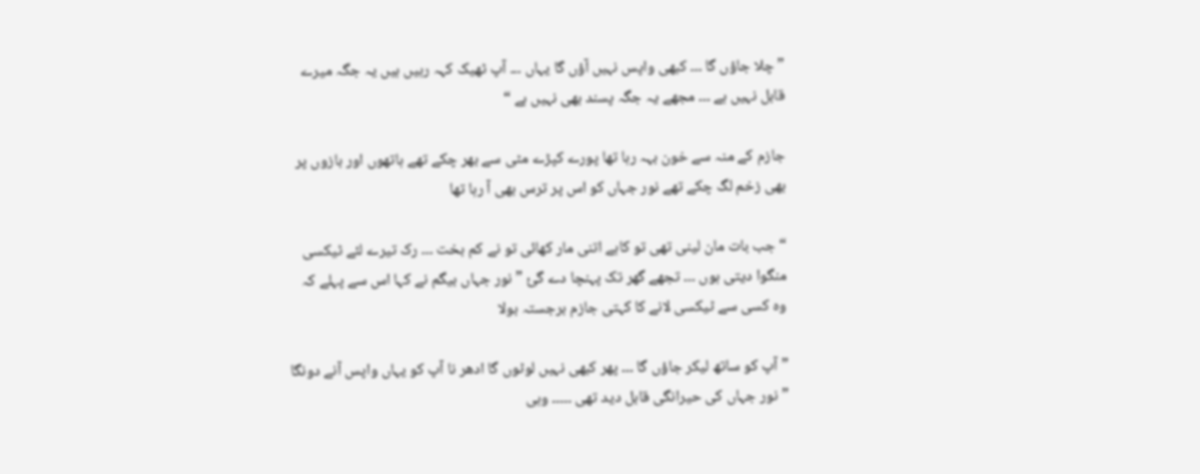” چلا جاؤں گا ۔۔۔ کبھی واپس نہیں آؤں گا یہاں ۔۔۔ آپ ٹھیک کہہ رہیں ہیں یہ جگہ میرے قابل نہیں ہے ۔۔۔ مجھے یہ جگہ پسند بھی نہیں ہے “

جازم کے منہ سے خون بہہ رہا تھا پورے کپڑے مٹی سے بھر چکے تھے ہاتھوں اور بازوں پر بھی زخم لگ چکے تھے نور جہاں کو اس پر ترس بھی آ رہا تھا

“جب بات مان لینی تھی تو کاہے اتنی مار کھائی تو نے کم بخت ۔۔۔ رک تیرے لئے ٹیکسی منگوا دیتی ہوں ۔۔۔ تجھے گھر تک پہنچا دے گئ ” نور جہاں بیگم نے کہا اس سے پہلے کہ وہ کسی سے ٹیکسی لانے کا کہتی جازم برجستہ بولا

” آپ کو ساتھ لیکر جاؤں گا ۔۔۔ پھر کبھی نہیں لوٹوں گا ادھر نا آپ کو یہاں واپس آنے دونگا ” نور جہاں کی حیرانگی قابل دید تھی ۔۔۔۔۔ وہی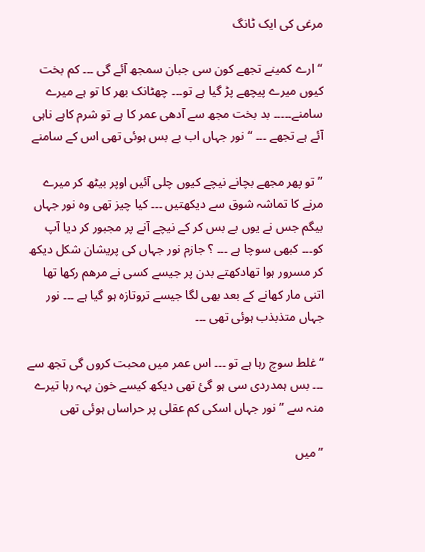مرغی کی ایک ٹانگ

“ارے کمینے تجھے کون سی جبان سمجھ آئے گی ۔۔۔ کم بخت کیوں میرے پیچھے پڑ گیا ہے تو۔۔۔ چھٹانک بھر کا تو ہے میرے سامنے۔۔۔۔۔ بد بخت مجھ سے آدھی عمر کا ہے تو شرم کاہے ناہی آئے ہے تجھے ۔۔۔ “نور جہاں اب بے بس ہوئی تھی اس کے سامنے

” تو پھر مجھے بچانے نیچے کیوں چلی آئیں اوپر بیٹھ کر میرے مرنے کا تماشہ شوق سے دیکھتیں ۔۔۔ کیا چیز تھی وہ نور جہاں بیگم جس نے یوں بے بس کر کے نیچے آنے پر مجبور کر دیا آپ کو۔۔۔ کبھی سوچا ہے ۔۔۔ ؟ جازم نور جہاں کی پریشان شکل دیکھ کر مسرور ہوا تھادکھتے بدن پر جیسے کسی نے مرھم رکھا تھا اتنی مار کھانے کے بعد بھی لگا جیسے تروتازہ ہو گیا ہے ۔۔۔ نور جہاں متذبذب ہوئی تھی ۔۔۔

“غلط سوچ رہا ہے تو ۔۔۔ اس عمر میں محبت کروں گی تجھ سے ۔۔۔ بس ہمدردی سی ہو گئ تھی دیکھ کیسے خون بہہ رہا تیرے منہ سے ” نور جہاں اسکی کم عقلی پر حراساں ہوئی تھی

” میں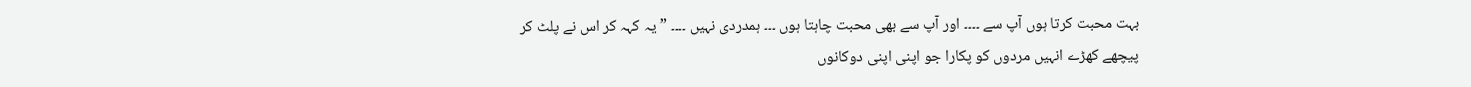بہت محبت کرتا ہوں آپ سے ۔۔۔۔ اور آپ سے بھی محبت چاہتا ہوں ۔۔۔ ہمدردی نہیں ۔۔۔۔ ” یہ کہہ کر اس نے پلٹ کر پیچھے کھڑے انہیں مردوں کو پکارا جو اپنی اپنی دوکانوں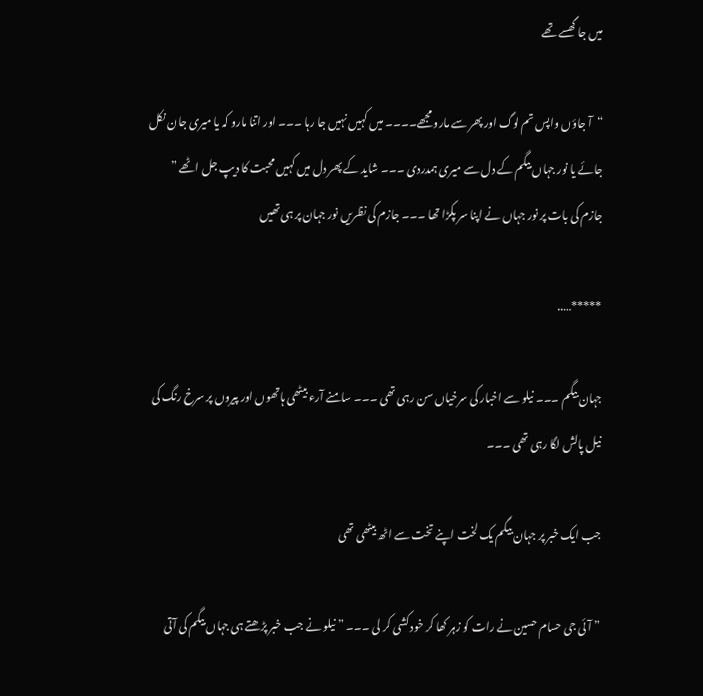میں جا گھسے تھے

“آ جاؤں واپس تم لوگ اور پھر سے مارو مجھے۔۔۔۔ میں کہیں نہیں جا رہا ۔۔۔ اور اتنا مارو کہ یا میری جان نکل جائے یا نور جہاں بیگم کے دل سے میری ہمدردی ۔۔۔ شاید کے پھر دل میں کہیں محبت کا دیپ جل اٹھے ” جازم کی بات پر نور جہاں نے اپنا سر پکڑا تھا ۔۔۔ جازم کی نظریں نور جہان پر ہی تھیں

*****…..

جہان بیگم ۔۔۔ نیلو سے اخبار کی سرخیاں سن رہی تھی ۔۔۔ سامنے آرء بیٹھی ہاتھوں اور پیروں پر سرخ رنگ کی نیل پالش لگا رہی تھی ۔۔۔

جب ایک خبر پر جہان بیگم یک لخت اپنے تخت سے اٹھ بیٹھی تھی

” آئی جی حسام حسین نے رات کو زہر کھا کر خود کشی کر لی ۔۔۔ ” نیلو نے جب خبر پڑھتے ہی جہاں بیگم کی آتی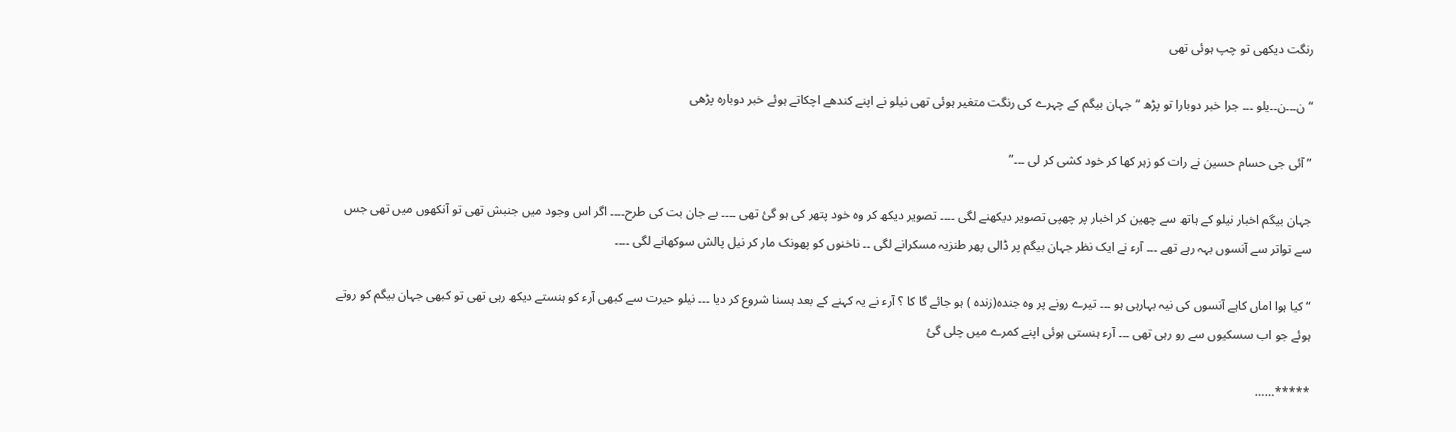رنگت دیکھی تو چپ ہوئی تھی

“ن۔۔۔ن۔۔یلو ۔۔۔ جرا خبر دوبارا تو پڑھ “جہان بیگم کے چہرے کی رنگت متغیر ہوئی تھی نیلو نے اپنے کندھے اچکاتے ہوئے خبر دوبارہ پڑھی

” آئی جی حسام حسین نے رات کو زہر کھا کر خود کشی کر لی ۔۔۔”

جہان بیگم اخبار نیلو کے ہاتھ سے چھین کر اخبار پر چھپی تصویر دیکھنے لگی ۔۔۔۔ تصویر دیکھ کر وہ خود پتھر کی ہو گئ تھی ۔۔۔۔ بے جان بت کی طرح۔۔۔۔ اگر اس وجود میں جنبش تھی تو آنکھوں میں تھی جس سے تواتر سے آنسوں بہہ رہے تھے ۔۔۔ آرء نے ایک نظر جہان بیگم پر ڈالی پھر طنزیہ مسکرانے لگی ۔۔ ناخنوں کو پھونک مار کر نیل پالش سوکھانے لگی ۔۔۔۔

“کیا ہوا اماں کاہے آنسوں کی نیہ بہارہی ہو ۔۔۔ تیرے رونے پر وہ جندہ(زندہ ) ہو جائے گا کا ؟ آرء نے یہ کہنے کے بعد ہسنا شروع کر دیا ۔۔۔ نیلو حیرت سے کبھی آرء کو ہنستے دیکھ رہی تھی تو کبھی جہان بیگم کو روتے ہوئے جو اب سسکیوں سے رو رہی تھی ۔۔۔ آرء ہنستی ہوئی اپنے کمرے میں چلی گئ

*****……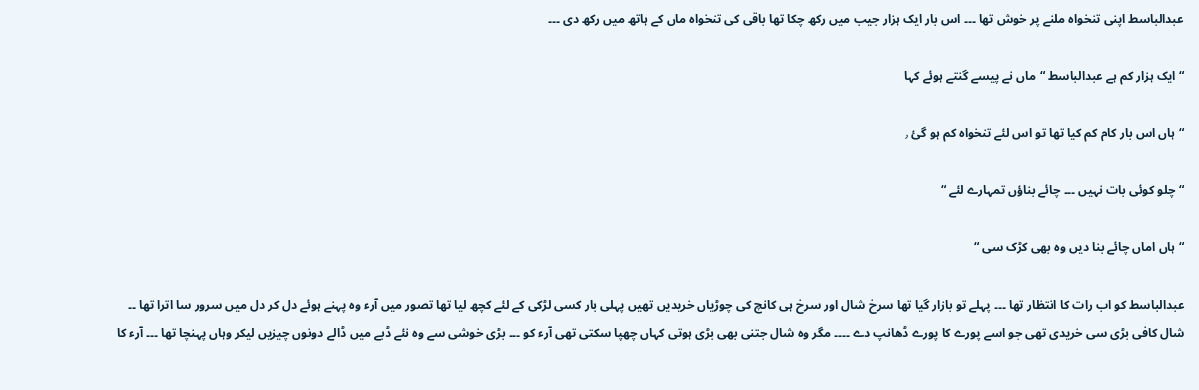عبدالباسط اپنی تنخواہ ملنے پر خوش تھا ۔۔۔ اس بار ایک ہزار جیب میں رکھ چکا تھا باقی کی تنخواہ ماں کے ہاتھ میں رکھ دی ۔۔۔

“ایک ہزار کم ہے عبدالباسط “ماں نے پیسے گنتے ہوئے کہا

“ہاں اس بار کام کم کیا تھا تو اس لئے تنخواہ کم ہو گئ ٫

“چلو کوئی بات نہیں ۔۔۔ چائے بناؤں تمہارے لئے “

“ہاں اماں چائے بنا دیں وہ بھی کڑک سی “

عبدالباسط کو اب رات کا انتظار تھا ۔۔۔ پہلے تو بازار گیا تھا سرخ شال اور سرخ ہی کانچ کی چوڑیاں خریدیں تھیں پہلی بار کسی لڑکی کے لئے کچھ لیا تھا تصور میں آرء وہ پہنے ہوئے دل کر دل میں سرور سا اترا تھا ۔۔ شال کافی بڑی سی خریدی تھی جو اسے پورے کا پورے ڈھانپ دے ۔۔۔۔ مگر وہ شال جتنی بھی بڑی ہوتی کہاں چھپا سکتی تھی آرء کو ۔۔۔ بڑی خوشی سے وہ نئے ڈبے میں ڈالے دونوں چیزیں لیکر وہاں پہنچا تھا ۔۔۔ آرء کا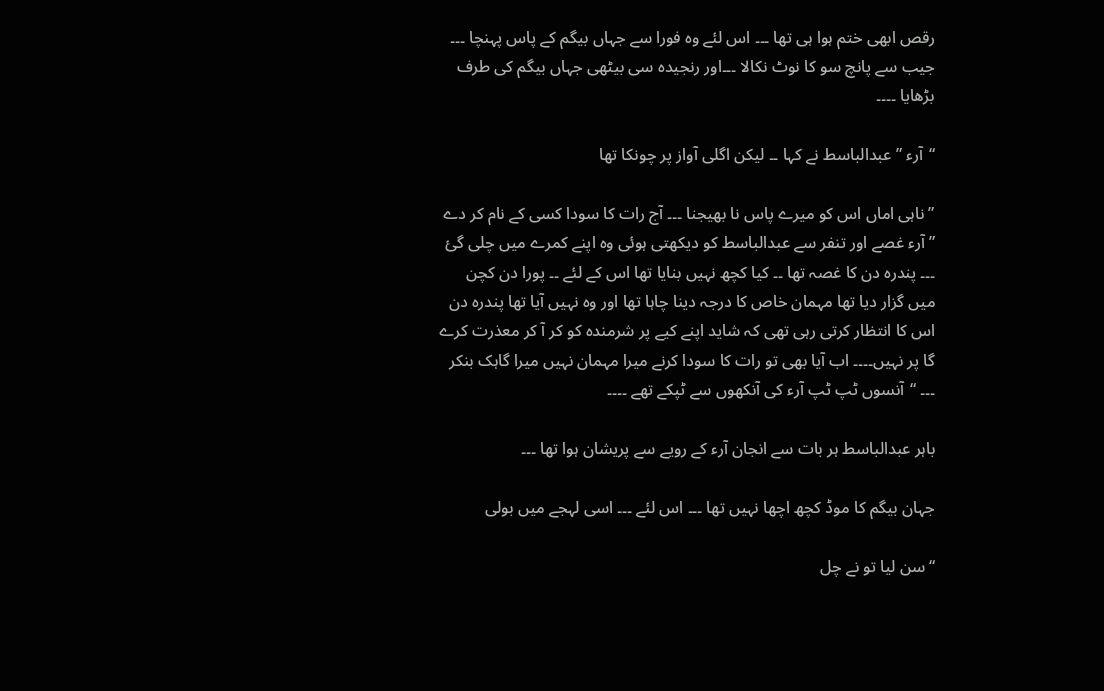رقص ابھی ختم ہوا ہی تھا ۔۔۔ اس لئے وہ فورا سے جہاں بیگم کے پاس پہنچا ۔۔۔ جیب سے پانچ سو کا نوٹ نکالا ۔۔۔اور رنجیدہ سی بیٹھی جہاں بیگم کی طرف بڑھایا ۔۔۔۔

“آرء ” عبدالباسط نے کہا ۔۔ لیکن اگلی آواز پر چونکا تھا

” ناہی اماں اس کو میرے پاس نا بھیجنا ۔۔۔ آج رات کا سودا کسی کے نام کر دے ” آرء غصے اور تنفر سے عبدالباسط کو دیکھتی ہوئی وہ اپنے کمرے میں چلی گئ ۔۔۔ پندرہ دن کا غصہ تھا ۔۔ کیا کچھ نہیں بنایا تھا اس کے لئے ۔۔ پورا دن کچن میں گزار دیا تھا مہمان خاص کا درجہ دینا چاہا تھا اور وہ نہیں آیا تھا پندرہ دن اس کا انتظار کرتی رہی تھی کہ شاید اپنے کیے پر شرمندہ کو کر آ کر معذرت کرے گا پر نہیں۔۔۔۔ اب آیا بھی تو رات کا سودا کرنے میرا مہمان نہیں میرا گاہک بنکر ۔۔۔ “آنسوں ٹپ ٹپ آرء کی آنکھوں سے ٹپکے تھے ۔۔۔۔

باہر عبدالباسط ہر بات سے انجان آرء کے رویے سے پریشان ہوا تھا ۔۔۔

جہان بیگم کا موڈ کچھ اچھا نہیں تھا ۔۔۔ اس لئے ۔۔۔ اسی لہجے میں بولی

“سن لیا تو نے چل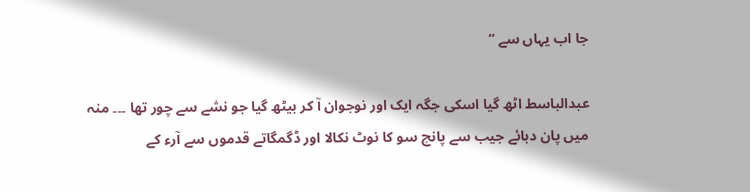جا اب یہاں سے “

عبدالباسط اٹھ گیا اسکی جگہ ایک اور نوجوان آ کر بیٹھ گیا جو نشے سے چور تھا ۔۔۔ منہ میں پان دبائے جیب سے پانچ سو کا نوٹ نکالا اور ڈگمگاتے قدموں سے آرء کے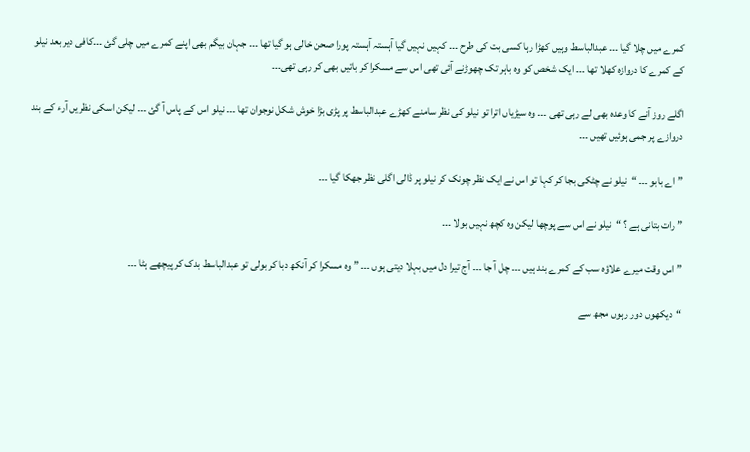کمرے میں چلا گیا ۔۔۔ عبدالباسط وہیں کھڑا رہا کسی بت کی طرح ۔۔۔ کہیں نہیں گیا آہستہ آہستہ پورا صحن خالی ہو گیا تھا ۔۔۔ جہان بیگم بھی اپنے کمرے میں چلی گئ ۔۔۔کافی دیر بعد نیلو کے کمرے کا دروازہ کھلا تھا ۔۔۔ ایک شخص کو وہ باہر تک چھوڑنے آئی تھی اس سے مسکرا کر باتیں بھی کر رہی تھی۔۔۔

اگلے روز آنے کا وعدہ بھی لے رہی تھی ۔۔۔ وہ سیڑیاں اترا تو نیلو کی نظر سامنے کھڑے عبدالباسط پر پڑی بڑا خوش شکل نوجوان تھا ۔۔۔ نیلو اس کے پاس آ گئ ۔۔۔ لیکن اسکی نظریں آرء کے بند دروازے پر جمی ہوئیں تھیں ۔۔۔

” اے بابو ۔۔۔ “نیلو نے چٹکی بجا کر کہا تو اس نے ایک نظر چونک کر نیلو پر ڈالی اگلی نظر جھکا گیا ۔۔۔

” رات بتانی ہے ؟ “نیلو نے اس سے پوچھا لیکن وہ کچھ نہیں بولا ۔۔۔

” اس وقت میرے علاؤہ سب کے کمرے بند ہیں ۔۔۔ چل آ جا ۔۔۔ آج تیرا دل میں بہلا دیتی ہوں ۔۔۔ ” وہ مسکرا کر آنکھ دبا کر بولی تو عبدالباسط بدک کر پیچھے ہٹا ۔۔۔

“دیکھوں دور رہوں مجھ سے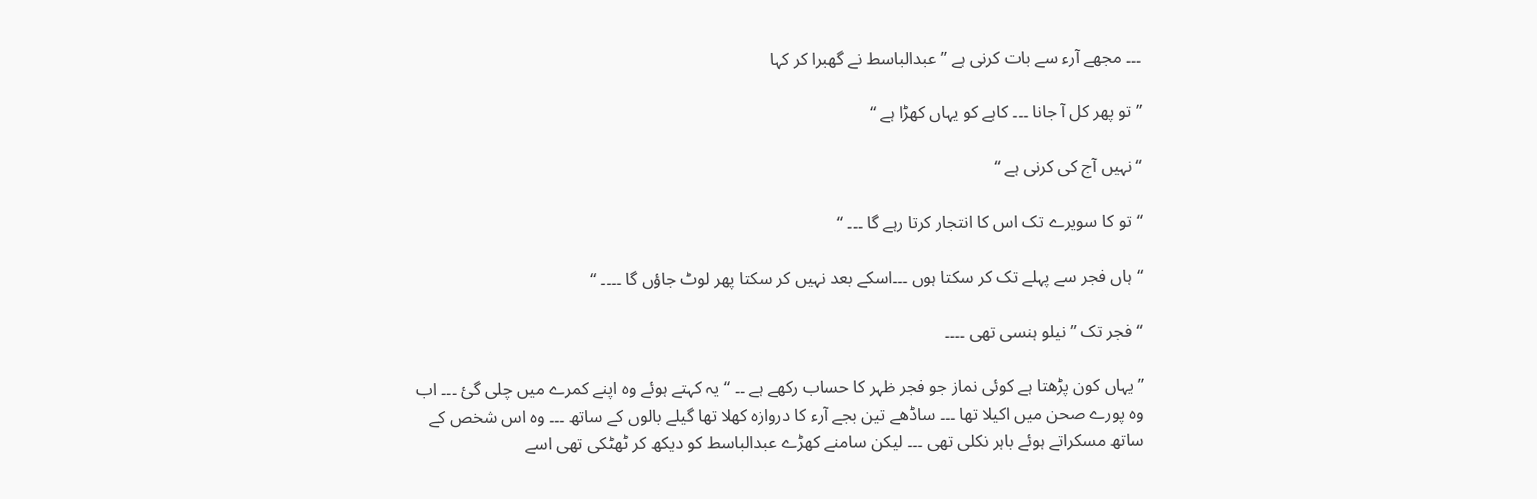۔۔۔ مجھے آرء سے بات کرنی ہے ” عبدالباسط نے گھبرا کر کہا

” تو پھر کل آ جانا ۔۔۔ کاہے کو یہاں کھڑا ہے “

“نہیں آج کی کرنی ہے “

“تو کا سویرے تک اس کا انتجار کرتا رہے گا ۔۔۔ “

“ہاں فجر سے پہلے تک کر سکتا ہوں ۔۔۔اسکے بعد نہیں کر سکتا پھر لوٹ جاؤں گا ۔۔۔۔ “

“فجر تک ” نیلو ہنسی تھی ۔۔۔۔

” یہاں کون پڑھتا ہے کوئی نماز جو فجر ظہر کا حساب رکھے ہے ۔۔ “یہ کہتے ہوئے وہ اپنے کمرے میں چلی گئ ۔۔۔ اب وہ پورے صحن میں اکیلا تھا ۔۔۔ ساڈھے تین بجے آرء کا دروازہ کھلا تھا گیلے بالوں کے ساتھ ۔۔۔ وہ اس شخص کے ساتھ مسکراتے ہوئے باہر نکلی تھی ۔۔۔ لیکن سامنے کھڑے عبدالباسط کو دیکھ کر ٹھٹکی تھی اسے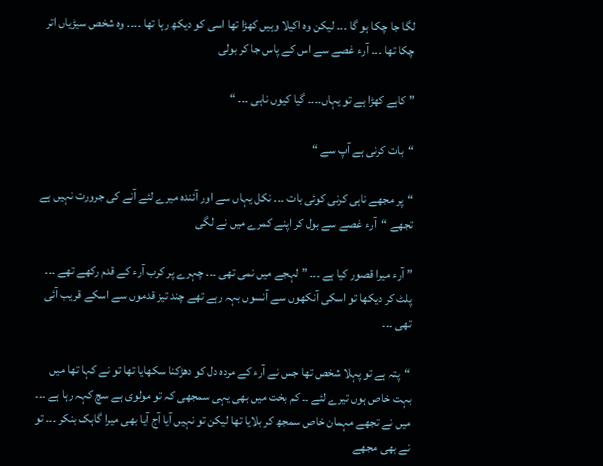لگا جا چکا ہو گا ۔۔۔ لیکن وہ اکیلا وہیں کھڑا تھا اسی کو دیکھ رہا تھا ۔۔۔۔ وہ شخص سیڑیاں اتر چکا تھا ۔۔۔ آرء غصے سے اس کے پاس جا کر بولی

” کاہے کھڑا ہے تو یہاں۔۔۔۔ گیا کیوں ناہی ۔۔۔ “

“بات کرنی ہے آپ سے “

“پر مجھے ناہی کرنی کوئی بات ۔۔۔ نکل یہاں سے اور آئندہ میرے لئے آنے کی جرورت نہیں ہے تجھے “آرء غصے سے بول کر اپنے کمرے میں نے لگی

” آرء میرا قصور کیا ہے ۔۔۔ ” لہجے میں نمی تھی ۔۔۔ چہرے پر کرب آرء کے قدم رکھے تھے ۔۔۔ پلٹ کر دیکھا تو اسکی آنکھوں سے آنسوں بہہ رہے تھے چند تیز قدموں سے اسکے قریب آئی تھی ۔۔۔

“پتہ ہے تو پہلا شخص تھا جس نے آرء کے مردہ دل کو دھڑکنا سکھایا تھا تو نے کہا تھا میں بہت خاص ہوں تیرے لئے ۔۔ کم بخت میں بھی یہی سمجھی کہ تو مولوی ہے سچ کہہ رہا ہے ۔۔۔ میں نے تجھے مہمان خاص سمجھ کر بلایا تھا لیکن تو نہیں آیا آج آیا بھی میرا گاہک بنکر ۔۔۔ تو نے بھی مجھے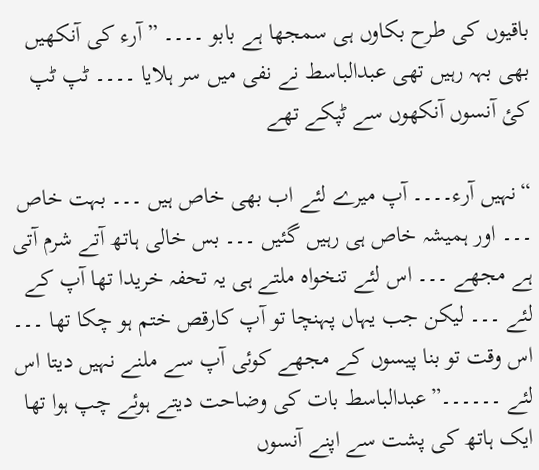باقیوں کی طرح بکاوں ہی سمجھا ہے بابو ۔۔۔۔ ” آرء کی آنکھیں بھی بہہ رہیں تھی عبدالباسط نے نفی میں سر ہلایا ۔۔۔۔ ٹپ ٹپ کئ آنسوں آنکھوں سے ٹپکے تھے

“نہیں آرء۔۔۔۔ آپ میرے لئے اب بھی خاص ہیں ۔۔۔ بہت خاص ۔۔۔ اور ہمیشہ خاص ہی رہیں گئیں ۔۔۔ بس خالی ہاتھ آتے شرم آتی ہے مجھے ۔۔۔ اس لئے تنخواہ ملتے ہی یہ تحفہ خریدا تھا آپ کے لئے ۔۔۔ لیکن جب یہاں پہنچا تو آپ کارقص ختم ہو چکا تھا ۔۔۔ اس وقت تو بنا پیسوں کے مجھے کوئی آپ سے ملنے نہیں دیتا اس لئے ۔۔۔۔۔۔”عبدالباسط بات کی وضاحت دیتے ہوئے چپ ہوا تھا ایک ہاتھ کی پشت سے اپنے آنسوں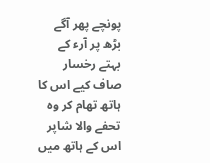پونچے پھر آگے بڑھ پر آرء کے بہتے رخسار صاف کیے اس کا ہاتھ تھام کر وہ تحفے والا شاپر اس کے ہاتھ میں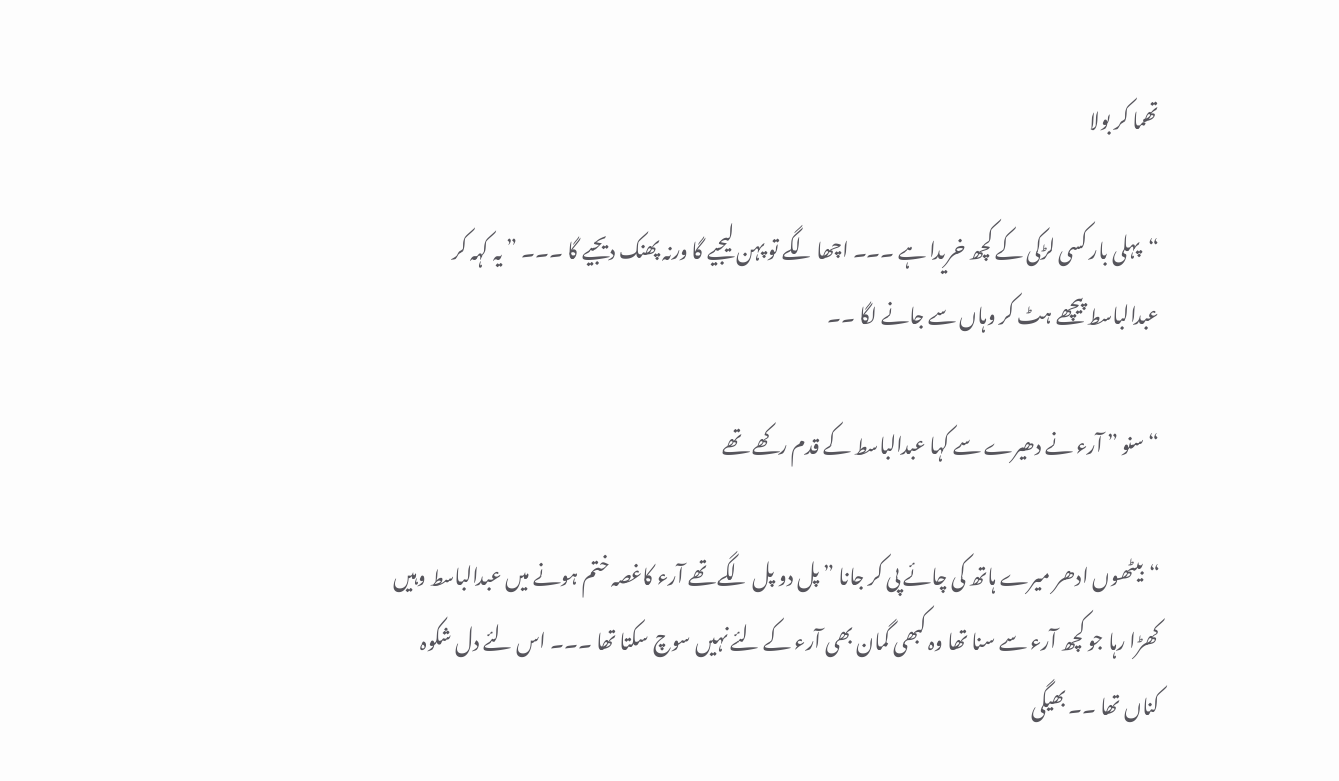تھما کر بولا

“پہلی بار کسی لڑکی کے کچھ خریدا ہے ۔۔۔ اچھا لگے تو پہن لیجیے گا ورنہ پھنک دیجیے گا ۔۔۔ ” یہ کہہ کر عبدالباسط پیچھے ہٹ کر وہاں سے جانے لگا ۔۔

“سنو ” آرء نے دھیرے سے کہا عبدالباسط کے قدم رکھے تھے

“بیٹھوں ادھر میرے ہاتھ کی چائے پی کر جانا ” پل دو پل لگے تھے آرء کاغصہ ختم ہونے میں عبدالباسط وہیں کھڑا رہا جو کچھ آرء سے سنا تھا وہ کبھی گمان بھی آرء کے لئے نہیں سوچ سکتا تھا ۔۔۔ اس لئے دل شکوہ کناں تھا ۔۔ بھیگی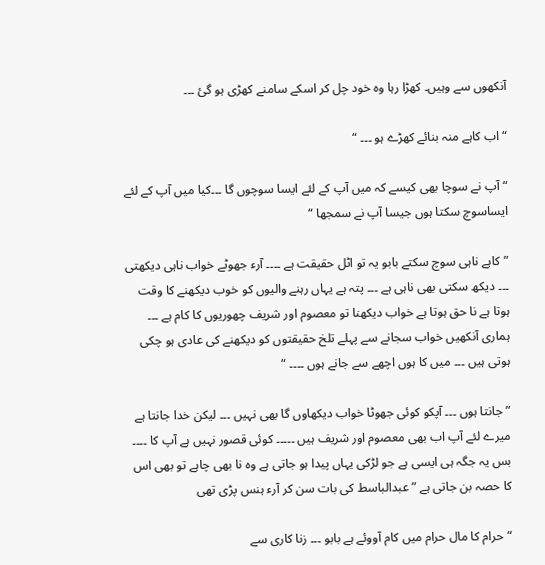آنکھوں سے وہیں۔ کھڑا رہا وہ خود چل کر اسکے سامنے کھڑی ہو گئ ۔۔۔

“اب کاہے منہ بنائے کھڑے ہو ۔۔۔ “

“آپ نے سوچا بھی کیسے کہ میں آپ کے لئے ایسا سوچوں گا ۔۔۔کیا میں آپ کے لئے ایساسوچ سکتا ہوں جیسا آپ نے سمجھا “

” کاہے ناہی سوچ سکتے بابو یہ تو اٹل حقیقت ہے ۔۔۔۔ آرء جھوٹے خواب ناہی دیکھتی ۔۔۔ دیکھ سکتی بھی ناہی ہے ۔۔۔ پتہ ہے یہاں رہنے والیوں کو خوب دیکھنے کا وقت ہوتا ہے نا حق ہوتا ہے خواب دیکھنا تو معصوم اور شریف چھوریوں کا کام ہے ۔۔۔ ہماری آنکھیں خواب سجانے سے پہلے تلخ حقیقتوں کو دیکھنے کی عادی ہو چکی ہوتی ہیں ۔۔۔ میں کا ہوں اچھے سے جانے ہوں ۔۔۔۔ “

” جانتا ہوں ۔۔۔ آپکو کوئی جھوٹا خواب دیکھاوں گا بھی نہیں ۔۔۔ لیکن خدا جانتا ہے میرے لئے آپ اب بھی معصوم اور شریف ہیں ۔۔۔۔۔ کوئی قصور نہیں ہے آپ کا ۔۔۔۔ بس یہ جگہ ہی ایسی ہے جو لڑکی یہاں پیدا ہو جاتی ہے وہ نا بھی چاہے تو بھی اس کا حصہ بن جاتی ہے ” عبدالباسط کی بات سن کر آرء ہنس پڑی تھی

“حرام کا مال حرام میں کام آووئے ہے بابو ۔۔۔ زنا کاری سے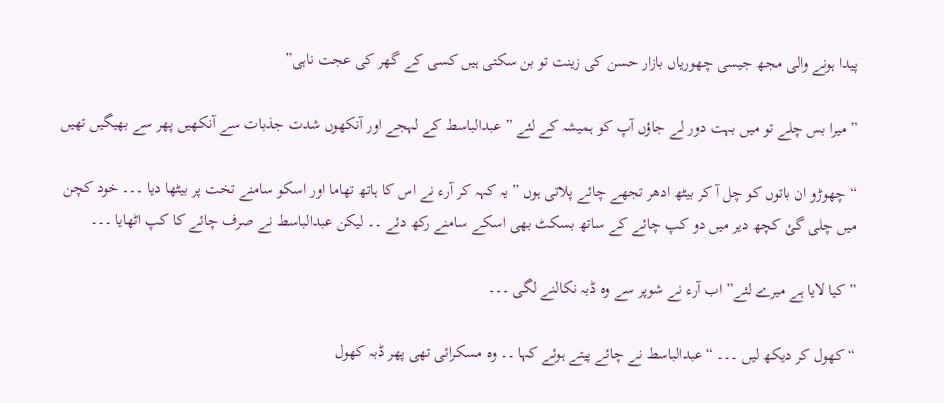پیدا ہونے والی مجھ جیسی چھوریاں بازار حسن کی زینت تو بن سکتی ہیں کسی کے گھر کی عجت ناہی”

” میرا بس چلے تو میں بہت دور لے جاؤں آپ کو ہمیشہ کے لئے ” عبدالباسط کے لہجے اور آنکھوں شدت جذبات سے آنکھیں پھر سے بھیگیں تھیں

“چھوڑو ان باتوں کو چل آ کر بیٹھ ادھر تجھے چائے پلاتی ہوں ” یہ کہہ کر آرء نے اس کا ہاتھ تھاما اور اسکو سامنے تخت پر بیٹھا دیا ۔۔۔ خود کچن میں چلی گئ کچھ دیر میں دو کپ چائے کے ساتھ بسکٹ بھی اسکے سامنے رکھ دئے ۔۔ لیکن عبدالباسط نے صرف چائے کا کپ اٹھایا ۔۔۔

” کیا لایا ہے میرے لئے” اب آرء نے شوپر سے وہ ڈبہ نکالنے لگی ۔۔۔

“کھول کر دیکھ لیں ۔۔۔ “عبدالباسط نے چائے پیتے ہوئے کہا ۔۔ وہ مسکرائی تھی پھر ڈبہ کھول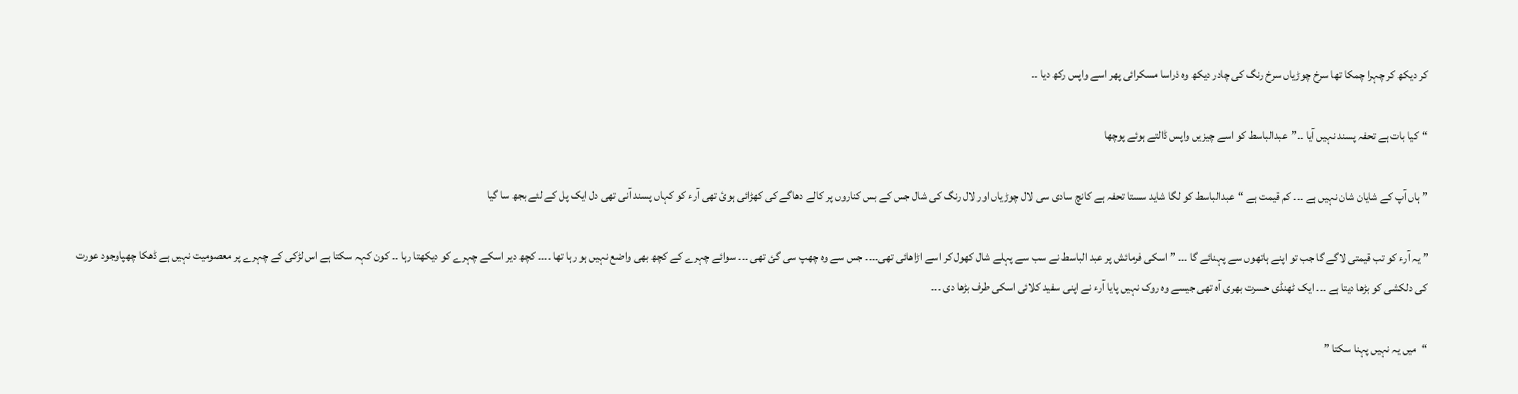کر دیکھ کر چہرا چمکا تھا سرخ چوڑیاں سرخ رنگ کی چادر دیکھ وہ ذراسا مسکرائی پھر اسے واپس رکھ دیا ۔۔

“کیا بات ہے تحفہ پسند نہیں آیا ۔۔”عبدالباسط کو اسے چیزیں واپس ڈالتے ہوئے پوچھا

” ہاں آپ کے شایان شان نہیں ہے ۔۔۔ کم قیمت ہے “عبدالباسط کو لگا شاید سستا تحفہ ہے کانچ سادی سی لال چوڑیاں اور لال رنگ کی شال جس کے بس کناروں پر کالے دھاگے کی کھڑائی ہوئ تھی آرء کو کہاں پسند آنی تھی دل ایک پل کے لئے بجھ سا گیا

” یہ آرء کو تب قیمتی لاگے گا جب تو اپنے ہاتھوں سے پہنائے گا ۔۔۔ ” اسکی فرمائش پر عبد الباسط نے سب سے پہلے شال کھول کر اسے اڑاھائی تھی۔۔۔۔ جس سے وہ چھپ سی گئ تھی ۔۔۔ سوائے چہرے کے کچھ بھی واضع نہیں ہو رہا تھا ۔۔۔۔ کچھ دیر اسکے چہرے کو دیکھتا رہا ۔۔ کون کہہ سکتا ہے اس لڑکی کے چہرے پر معصومیت نہیں ہے ڈھکا چھپاوجود عورت کی دلکشی کو بڑھا دیتا ہے ۔۔۔ ایک ٹھنڈی حسرت بھری آہ تھی جیسے وہ روک نہیں پایا آرء نے اپنی سفید کلائی اسکی طرف بڑھا دی ۔۔۔

“میں یہ نہیں پہنا سکتا ”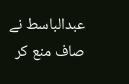عبدالباسط نے صاف منع کر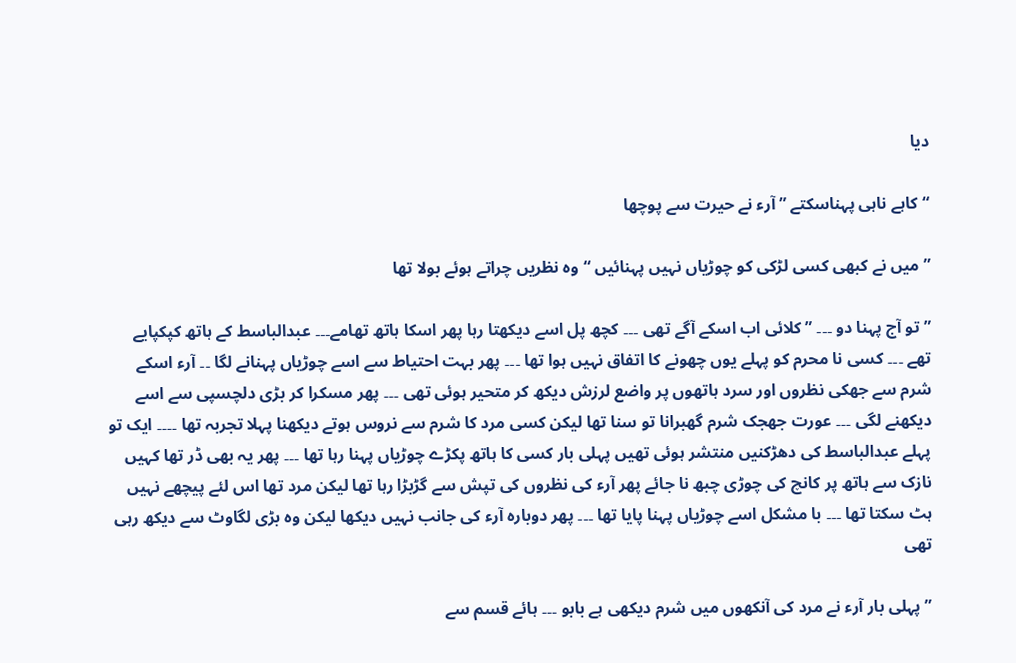دیا

“کاہے ناہی پہناسکتے ” آرء نے حیرت سے پوچھا

” میں نے کبھی کسی لڑکی کو چوڑیاں نہیں پہنائیں “وہ نظریں چراتے ہوئے بولا تھا

” تو آج پہنا دو ۔۔۔ ” کلائی اب اسکے آگے تھی ۔۔۔ کچھ پل اسے دیکھتا رہا پھر اسکا ہاتھ تھامے۔۔۔ عبدالباسط کے ہاتھ کپکپایے تھے ۔۔۔ کسی نا محرم کو پہلے یوں چھونے کا اتفاق نہیں ہوا تھا ۔۔۔ پھر بہت احتیاط سے اسے چوڑیاں پہنانے لگا ۔۔ آرء اسکے شرم سے جھکی نظروں اور سرد ہاتھوں پر واضع لرزش دیکھ کر متحیر ہوئی تھی ۔۔۔ پھر مسکرا کر بڑی دلچسپی سے اسے دیکھنے لگی ۔۔۔ عورت جھجک شرم گھبرانا تو سنا تھا لیکن کسی مرد کا شرم سے نروس ہوتے دیکھنا پہلا تجربہ تھا ۔۔۔۔ ایک تو پہلے عبدالباسط کی دھڑکنیں منتشر ہوئی تھیں پہلی بار کسی کا ہاتھ پکڑے چوڑیاں پہنا رہا تھا ۔۔۔ پھر یہ بھی ڈر تھا کہیں نازک سے ہاتھ پر کانچ کی چوڑی چبھ نا جائے پھر آرء کی نظروں کی تپش سے گڑبڑا رہا تھا لیکن مرد تھا اس لئے پیچھے نہیں ہٹ سکتا تھا ۔۔۔ با مشکل اسے چوڑیاں پہنا پایا تھا ۔۔۔ پھر دوبارہ آرء کی جانب نہیں دیکھا لیکن وہ بڑی لگاوٹ سے دیکھ رہی تھی

” پہلی بار آرء نے مرد کی آنکھوں میں شرم دیکھی ہے بابو ۔۔۔ ہائے قسم سے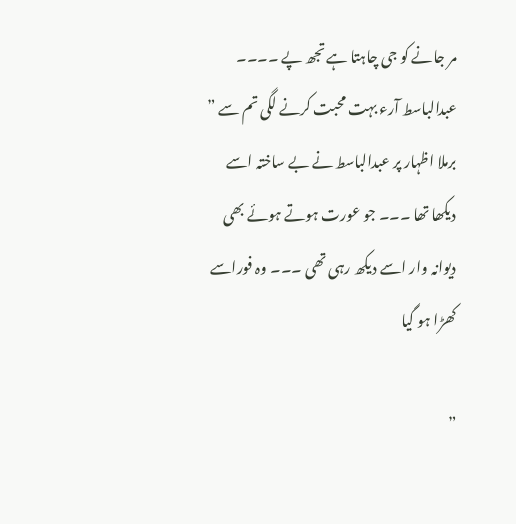مر جانے کو جی چاہتا ہے تجھ پے ۔۔۔۔ عبدالباسط آرء بہت محبت کرنے لگی تم سے ” برملا اظہار پر عبدالباسط نے بے ساختہ اسے دیکھا تھا ۔۔۔ جو عورت ہوتے ہوئے بھی دیوانہ وار اسے دیکھ رہی تھی ۔۔۔ وہ فوراسے کھڑا ہو گیا

”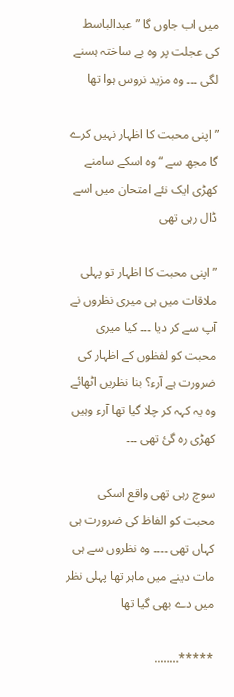میں اب جاوں گا ” عبدالباسط کی عجلت پر وہ بے ساختہ ہسنے لگی ۔۔۔ وہ مزید نروس ہوا تھا

” اپنی محبت کا اظہار نہیں کرے گا مجھ سے “وہ اسکے سامنے کھڑی ایک نئے امتحان میں اسے ڈال رہی تھی

” اپنی محبت کا اظہار تو پہلی ملاقات میں ہی میری نظروں نے آپ سے کر دیا ۔۔۔ کیا میری محبت کو لفظوں کے اظہار کی ضرورت ہے آرء؟ بنا نظریں اٹھائے وہ یہ کہہ کر چلا گیا تھا آرء وہیں کھڑی رہ گئ تھی ۔۔۔

سوچ رہی تھی واقع اسکی محبت کو الفاظ کی ضرورت ہی کہاں تھی ۔۔۔۔ وہ نظروں سے ہی مات دینے میں ماہر تھا پہلی نظر میں دے بھی گیا تھا

*****……..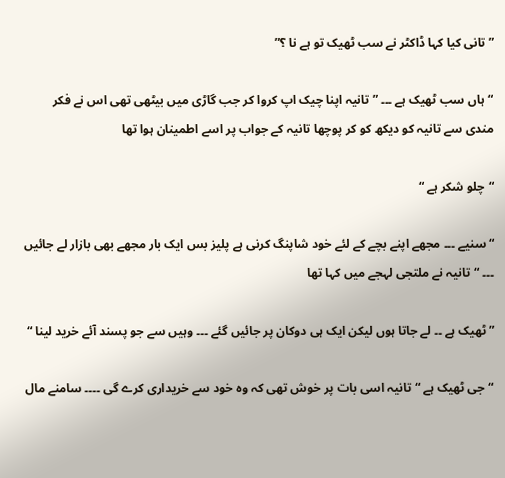” تانی کیا کہا ڈاکٹر نے سب ٹھیک تو ہے نا ؟”

“ہاں سب ٹھیک ہے ۔۔۔ ” تانیہ اپنا چیک اپ کروا کر جب گاڑی میں بیٹھی تھی اس نے فکر مندی سے تانیہ کو دیکھ کو کر پوچھا تانیہ کے جواب پر اسے اطمینان ہوا تھا

“چلو شکر ہے “

“سنیے ۔۔۔ مجھے اپنے بچے کے لئے خود شاپنگ کرنی ہے پلیز بس ایک بار مجھے بھی بازار لے جائیں ۔۔۔ “تانیہ نے ملتجی لہجے میں کہا تھا

” ٹھیک ہے ۔۔ لے جاتا ہوں لیکن ایک ہی دوکان پر جائیں گئے ۔۔۔ وہیں سے جو پسند آئے خرید لینا “

“جی ٹھیک ہے “تانیہ اسی بات پر خوش تھی کہ وہ خود سے خریداری کرے گی ۔۔۔۔ سامنے مال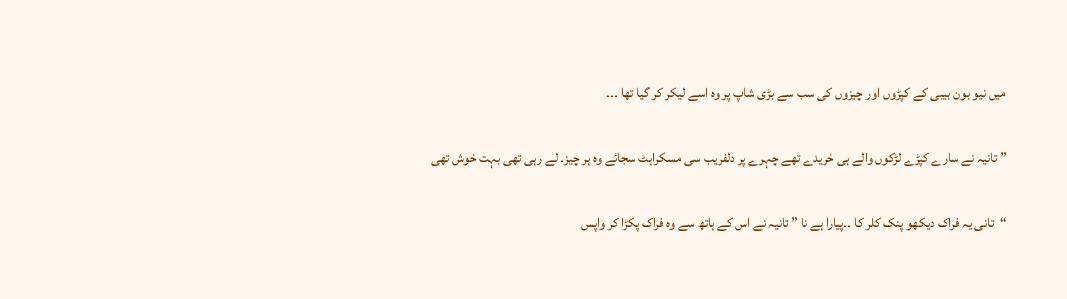میں نیو بون بیبی کے کپڑوں اور چیزوں کی سب سے بڑی شاپ پر وہ اسے لیکر کر گیا تھا ۔۔۔

” تانیہ نے سارے کپڑے لڑکوں والے ہی خریدے تھے چہرے پر دلفریب سی مسکراہٹ سجائے وہ ہر چیز۔ لے رہی تھی بہت خوش تھی

“تانی یہ فراک دیکھو پنک کلر کا ۔۔پیارا ہے نا ” تانیہ نے اس کے ہاتھ سے وہ فراک پکڑا کر واپس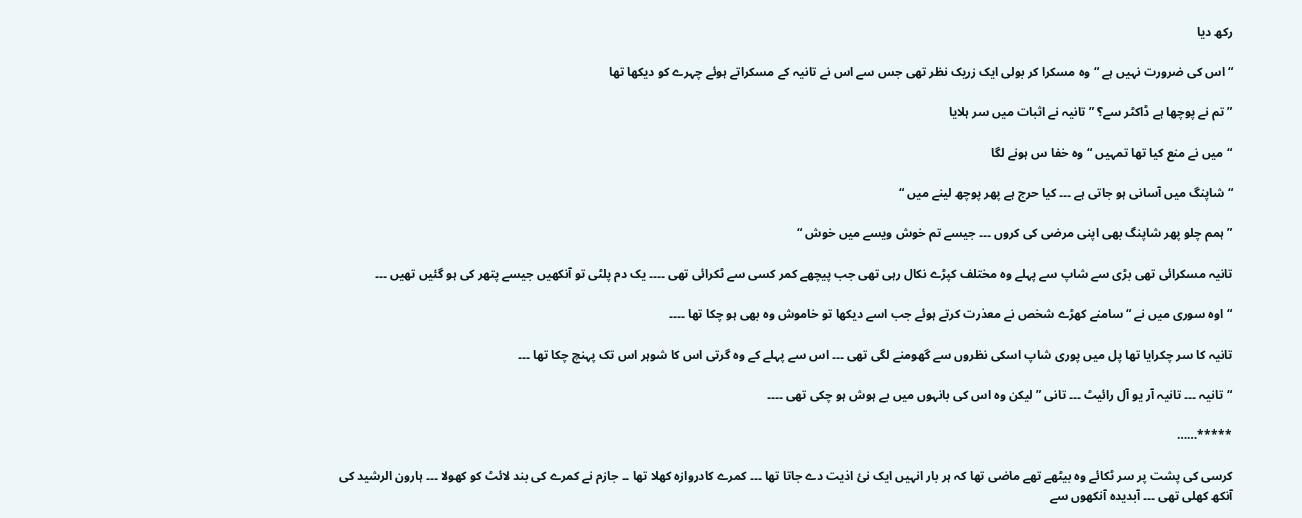رکھ دیا

“اس کی ضرورت نہیں ہے “وہ مسکرا کر بولی ایک زریک نظر تھی جس سے اس نے تانیہ کے مسکراتے ہوئے چہرے کو دیکھا تھا

” تم نے پوچھا ہے ڈاکٹر سے؟ ” تانیہ نے اثبات میں سر ہلایا

“میں نے منع کیا تھا تمہیں “وہ خفا س ہونے لگا

“شاپنگ میں آسانی ہو جاتی ہے ۔۔۔ کیا حرج ہے پھر پوچھ لینے میں “

” ہمم چلو پھر شاپنگ بھی اپنی مرضی کی کروں ۔۔۔ جیسے تم خوش ویسے میں خوش “

تانیہ مسکرائی تھی بڑی سے شاپ سے پہلے وہ مختلف کپڑے نکال رہی تھی جب پیچھے کمر کسی سے ٹکرائی تھی ۔۔۔۔ یک دم پلٹی تو آنکھیں جیسے پتھر کی ہو گئیں تھیں ۔۔۔

“اوہ سوری میں نے “سامنے کھڑے شخص نے معذرت کرتے ہوئے جب اسے دیکھا تو خاموش وہ بھی ہو چکا تھا ۔۔۔۔

تانیہ کا سر چکرایا تھا پل میں پوری شاپ اسکی نظروں سے گھومنے لگی تھی ۔۔۔ اس سے پہلے کے وہ گرتی اس کا شوہر اس تک پہنچ چکا تھا ۔۔۔

“تانیہ ۔۔۔ تانیہ آر یو آل رائیٹ ۔۔۔ تانی ” لیکن وہ اس کی بانہوں میں بے ہوش ہو چکی تھی ۔۔۔۔

*****……

کرسی کی پشت پر سر ٹکائے وہ بیٹھے تھے ماضی تھا کہ ہر بار انہیں ایک نئ اذیت دے جاتا تھا ۔۔۔ کمرے کادروازہ کھلا تھا ۔۔ جازم نے کمرے کی بند لائٹ کو کھولا ۔۔۔ ہارون الرشید کی آنکھ کھلی تھی ۔۔۔ آبدیدہ آنکھوں سے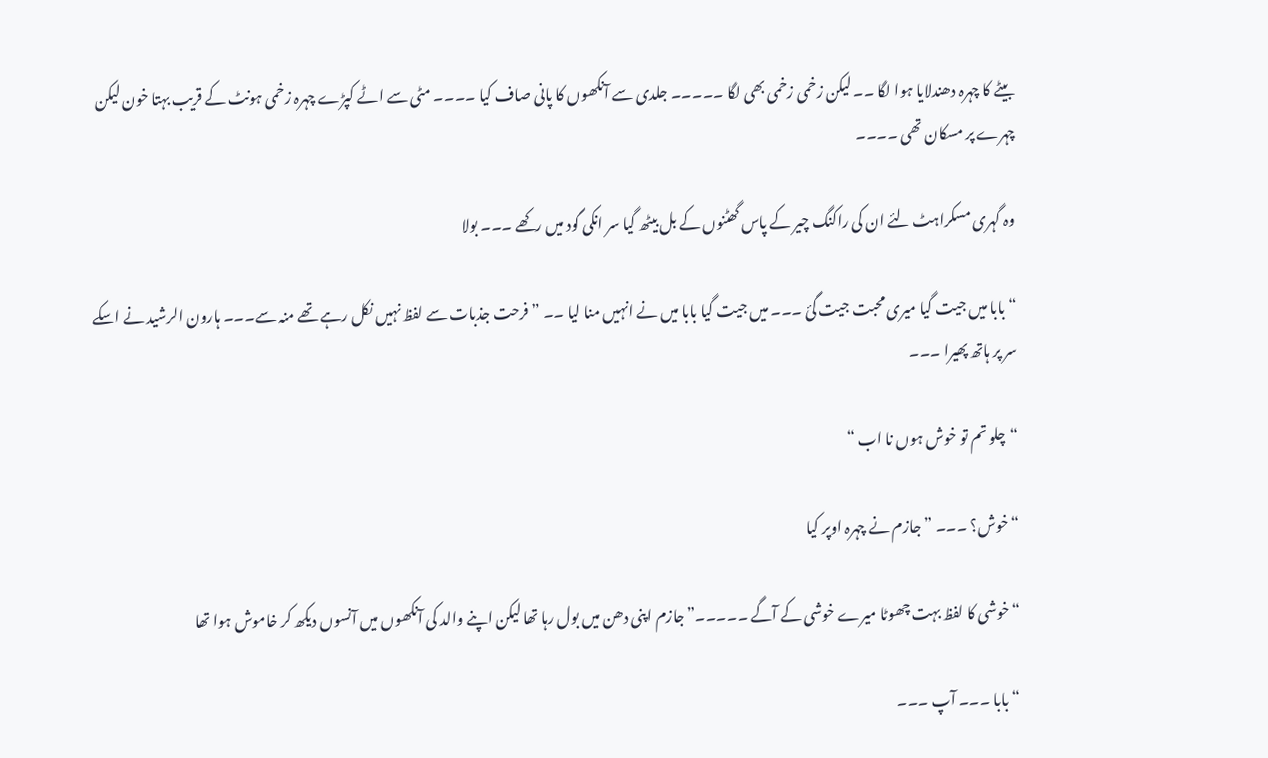بیٹے کا چہرہ دھندلایا ہوا لگا ۔۔ لیکن زخمی زخمی بھی لگا ۔۔۔۔۔ جلدی سے آنکھوں کا پانی صاف کیا ۔۔۔۔ مٹی سے اٹے کپڑے چہرہ زخمی ہونٹ کے قریب بہتا خون لیکن چہرے پر مسکان تھی ۔۔۔۔

وہ گہری مسکراہٹ لئے ان کی راکنگ چیر کے پاس گھٹنوں کے بل بیٹھ گیا سر انکی گود میں رکھے ۔۔۔ بولا

“بابا میں جیت گیا میری محبت جیت گئ ۔۔۔ میں جیت گیا بابا میں نے انہیں منا لیا ۔۔ ” فرحت جذبات سے لفظ نہیں نکل رہے تھے منہ سے۔۔۔ ہارون الرشید نے اسکے سر پر ہاتھ پھیرا ۔۔۔

“چلو تم تو خوش ہوں نا اب “

“خوش؟ ۔۔۔ ” جازم نے چہرہ اوپر کیا

“خوشی کا لفظ بہت چھوٹا میرے خوشی کے آگے ۔۔۔۔۔”جازم اپنی دھن میں بول رہا تھا لیکن اپنے والد کی آنکھوں میں آنسوں دیکھ کر خاموش ہوا تھا

“بابا ۔۔۔ آپ ۔۔۔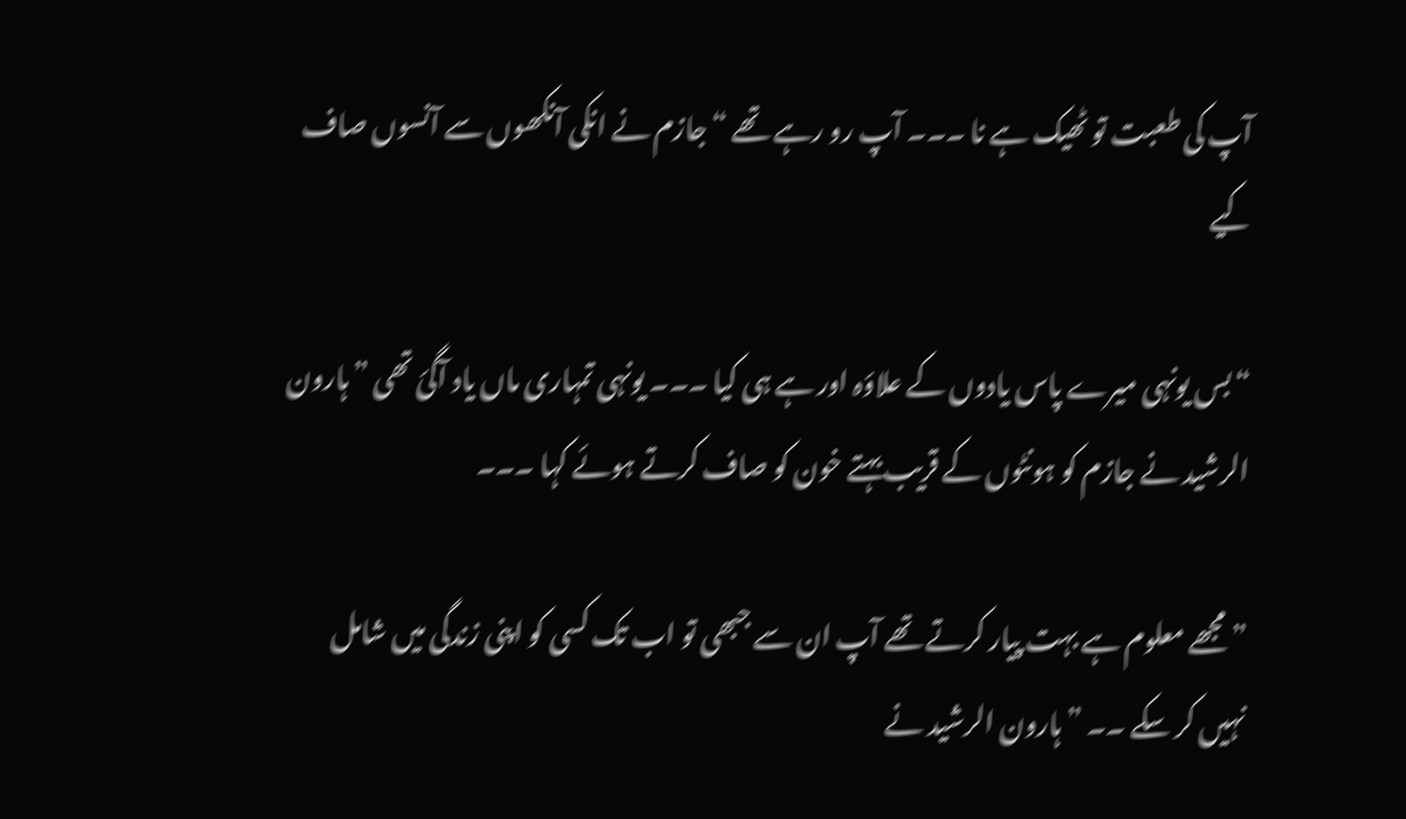آپ کی طعبت تو ٹھیک ہے نا ۔۔۔ آپ رو رہے تھے “جازم نے انکی آنکھوں سے آنسوں صاف کیے

“بس یونہی میرے پاس یادوں کے علاؤہ اور ہے ہی کیا ۔۔۔ یونہی تمہاری ماں یاد آگئ تھی ” ہارون الرشید نے جازم کو ہونٹوں کے قریب بہتے خون کو صاف کرتے ہوئے کہا ۔۔۔

” مجھے معلوم ہے بہت پیار کرتے تھے آپ ان سے جبھی تو اب تک کسی کو اپنی زندگی میں شامل نہیں کر سکے ۔۔ ” ہارون الرشید نے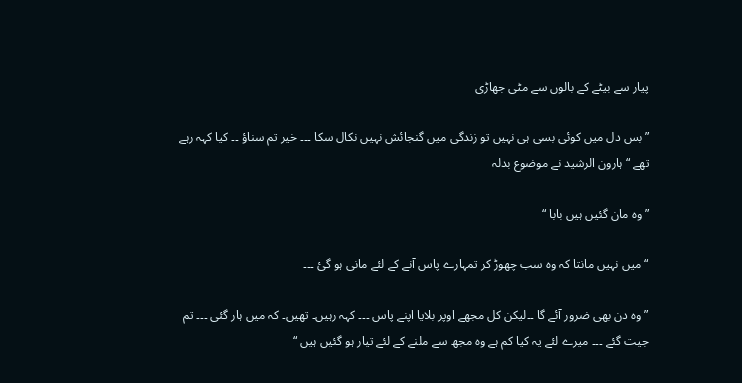پیار سے بیٹے کے بالوں سے مٹی جھاڑی

” بس دل میں کوئی بسی ہی نہیں تو زندگی میں گنجائش نہیں نکال سکا ۔۔۔ خیر تم سناؤ ۔۔ کیا کہہ رہے تھے “ہارون الرشید نے موضوع بدلہ

” وہ مان گئیں ہیں بابا “

“میں نہیں مانتا کہ وہ سب چھوڑ کر تمہارے پاس آنے کے لئے مانی ہو گئ ۔۔۔

” وہ دن بھی ضرور آئے گا ۔۔لیکن کل مجھے اوپر بلایا اپنے پاس ۔۔۔ کہہ رہیں۔ تھیں۔ کہ میں ہار گئی ۔۔۔ تم جیت گئے ۔۔۔ میرے لئے یہ کیا کم ہے وہ مجھ سے ملنے کے لئے تیار ہو گئیں ہیں “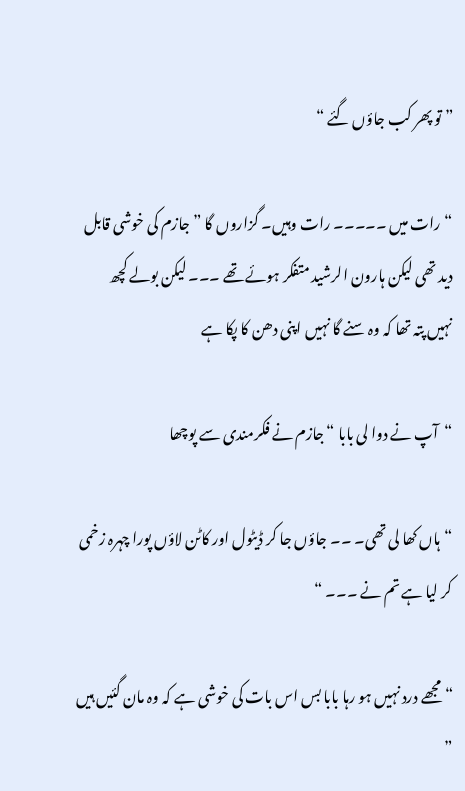” تو پھر کب جاؤں گئے “

“رات میں ۔۔۔۔۔ رات وہیں۔ گزاروں گا ” جازم کی خوشی قابل دید تھی لیکن ہارون الرشید متفکر ہوئے تھے ۔۔۔ لیکن بولے کچھ نہیں پتہ تھا کہ وہ سنے گا نہیں اپنی دھن کا پکا ہے

“آپ نے دوا لی بابا “جازم نے فکرمندی سے پوچھا

“ہاں کھا لی تھی۔ ۔۔ جاؤں جا کر ڈیٹول اور کاٹن لاؤں پورا چہرہ زخمی کر لیا ہے تم نے ۔۔۔ “

“مجھے درد نہیں ہو رہا بابا بس اس بات کی خوشی ہے کہ وہ مان گئیں ہیں ”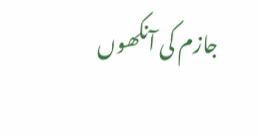جازم کی آنکھوں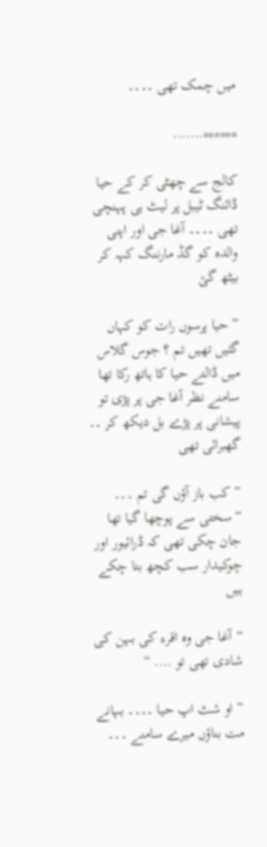میں چمک تھی ۔۔۔۔

******…….

کالج سے چھٹی کر کے حیا ڈائنگ ٹیبل پر لیٹ ہی پہنچی تھی ۔۔۔۔ آغا جی اور اپنی والدہ کو گڈ مارننگ کہہ کر بیٹھ گئ

” حیا پرسوں رات کو کہاں گئیں تھیں تم ؟ جوس گلاس میں ڈالتے حیا کا ہاتھ رکا تھا سامنے نظر آغا جی پر پڑی تو پیشانی پر پڑے بل دیکھ کر ۔۔ گھبرائی تھی

” کب باز آؤں گی تم ۔۔۔ “سختی سے پوچھا گیا تھا جان چکی تھی کہ ڈرائیور اور چوکیدار سب کچھ بتا چکے ہیں

“آغا جی وہ اقرء کی بہن کی شادی تھی تو …. “

” او شٹ اپ حیا ۔۔۔۔ بہانے مت بناؤں میرے سامنے ۔۔۔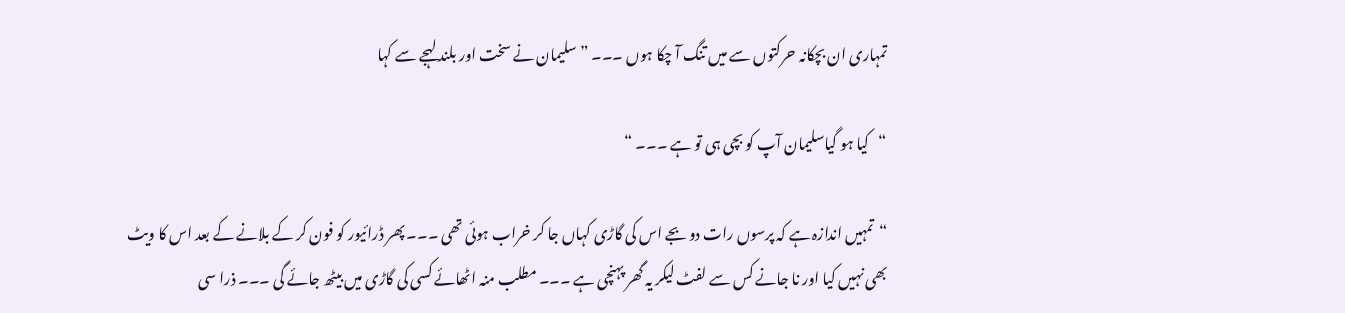تمہاری ان بچکانہ حرکتوں سے میں تنگ آ چکا ہوں ۔۔۔ ” سلیمان نے سخت اور بلند لہجے سے کہا

“کیا ہو گیاسلیمان آپ کو بچی ہی تو ہے ۔۔۔ “

“تمہیں اندازہ ہے کہ پرسوں رات دو بجے اس کی گاڑی کہاں جا کر خراب ہوئی تھی ۔۔۔ پھر ڈرائیور کو فون کر کے بلانے کے بعد اس کا ویٹ بھی نہیں کیا اور نا جانے کس سے لفٹ لیکر یہ گھر پہنچی ہے ۔۔۔ مطلب منہ اٹھائے کسی کی گاڑی میں بیٹھ جائے گی ۔۔۔ ذرا سی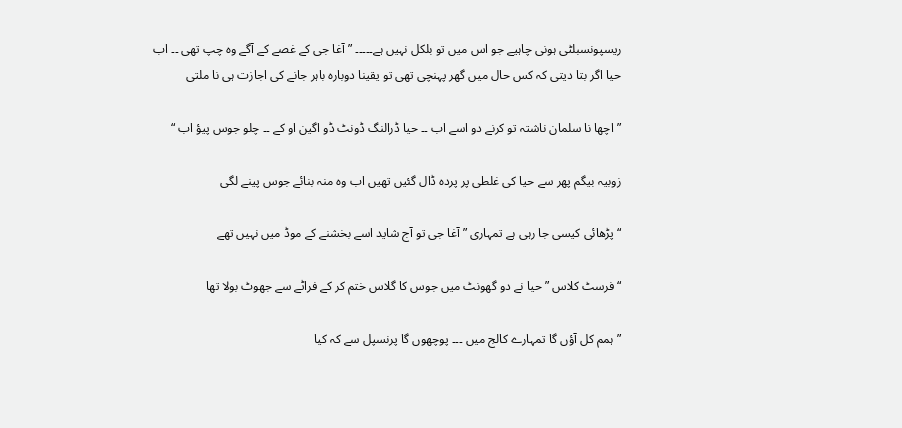ریسپونسبلٹی ہونی چاہیے جو اس میں تو بلکل نہیں ہے۔۔۔۔۔ ” آغا جی کے غصے کے آگے وہ چپ تھی ۔۔ اب حیا اگر بتا دیتی کہ کس حال میں گھر پہنچی تھی تو یقینا دوبارہ باہر جانے کی اجازت ہی نا ملتی

” اچھا نا سلمان ناشتہ تو کرنے دو اسے اب ۔۔ حیا ڈرالنگ ڈونٹ ڈو اگین او کے ۔۔ چلو جوس پیؤ اب “

زوبیہ بیگم پھر سے حیا کی غلطی پر پردہ ڈال گئیں تھیں اب وہ منہ بنائے جوس پینے لگی

“پڑھائی کیسی جا رہی ہے تمہاری ” آغا جی تو آج شاید اسے بخشنے کے موڈ میں نہیں تھے

“فرسٹ کلاس ” حیا نے دو گھونٹ میں جوس کا گلاس ختم کر کے فراٹے سے جھوٹ بولا تھا

” ہمم کل آؤں گا تمہارے کالج میں ۔۔۔ پوچھوں گا پرنسپل سے کہ کیا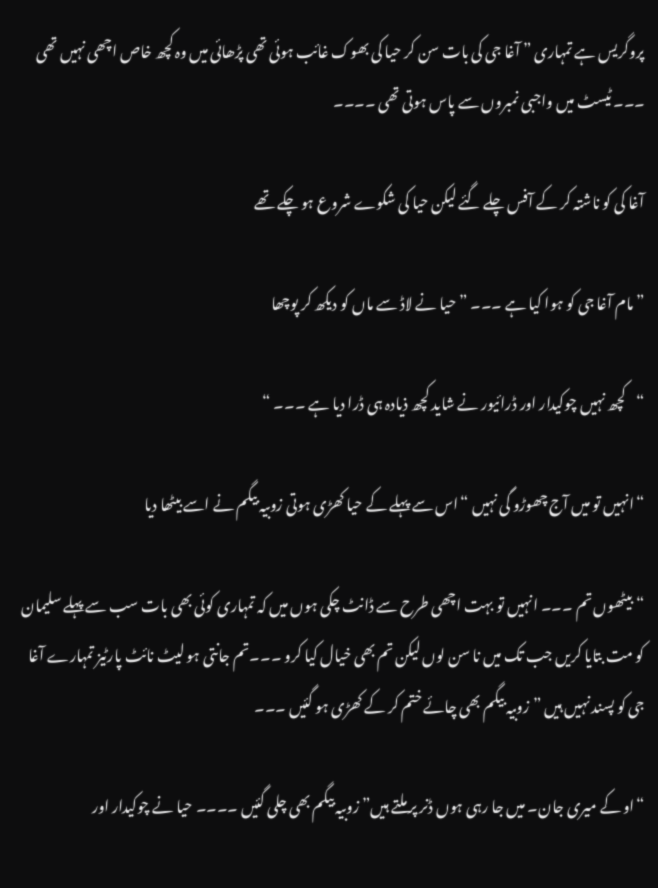پروگریس ہے تمہاری ” آغا جی کی بات سن کر حیا کی بھوک غائب ہوئی تھی پڑھائی میں وہ کچھ خاص اچھی نہیں تھی ۔۔۔ ٹیسٹ میں واجبی نمبروں سے پاس ہوتی تھی ۔۔۔۔

آغا کی کو ناشتہ کر کے آفس چلے گئے لیکن حیا کی شکوے شروع ہو چکے تھے

” مام آغا جی کو ہوا کیا ہے ۔۔۔ ” حیا نے لاڈ سے ماں کو دیکھ کر پوچھا

“کچھ نہیں چوکیدار اور ڈرائیور نے شاید کچھ ذیادہ ہی ڈرا دیا ہے ۔۔۔ “

“انہیں تو میں آج چھوڑو گی نہیں “اس سے پہلے کے حیا کھڑی ہوتی زوبیہ بیگم نے اسے بیٹھا دیا

“بیٹھوں تم ۔۔۔ انہیں تو بہت اچھی طرح سے ڈانٹ چکی ہوں میں کہ تمہاری کوئی بھی بات سب سے پہلے سلیمان کو مت بتایا کریں جب تک میں نا سن لوں لیکن تم بھی خیال کیا کرو ۔۔۔تم جانتی ہو لیٹ نائٹ پارٹیز تمہارے آغا جی کو پسند نہیں ہیں ” زوبیہ بیگم بھی چائے ختم کر کے کھڑی ہو گئیں ۔۔۔

“او کے میری جان۔ میں جا رہی ہوں ڈنر پر ملتے ہیں” زوبیہ بیگم بھی چلی گئیں ۔۔۔۔ حیا نے چوکیدار اور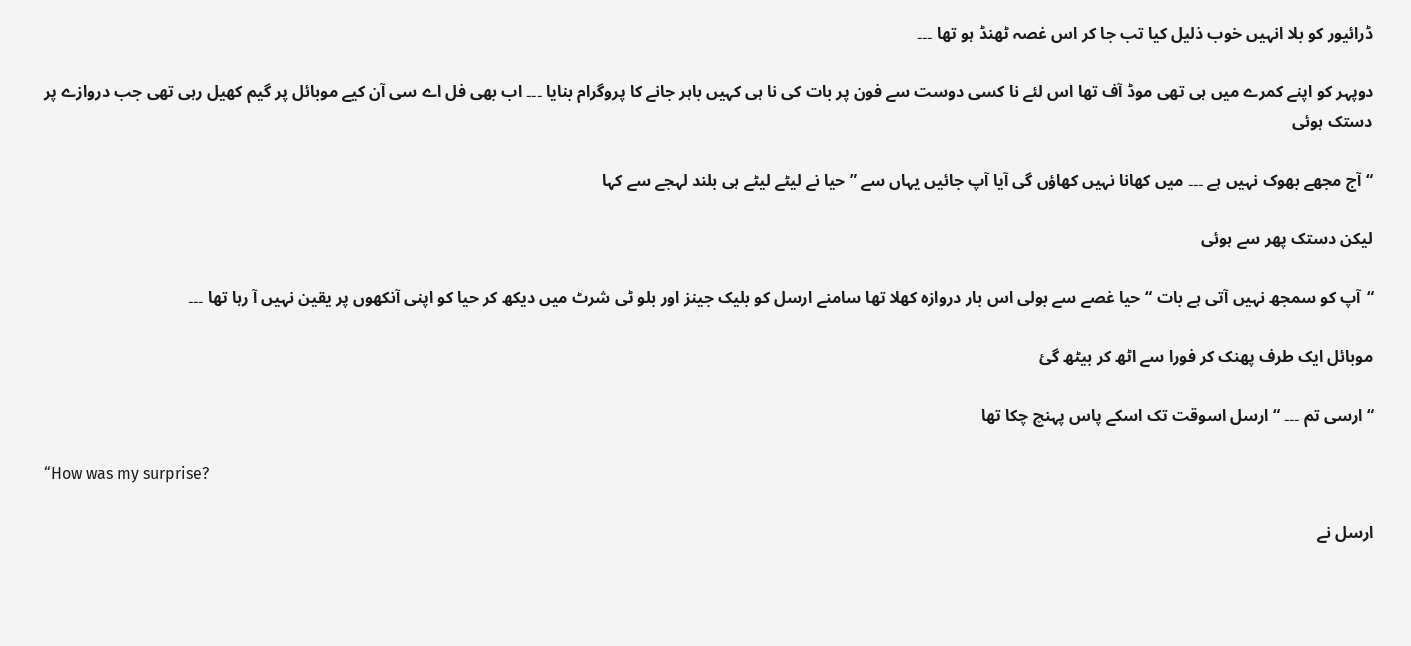ڈرائیور کو بلا انہیں خوب ذلیل کیا تب جا کر اس غصہ ٹھنڈ ہو تھا ۔۔۔

دوپہر کو اپنے کمرے میں ہی تھی موڈ آف تھا اس لئے نا کسی دوست سے فون پر بات کی نا ہی کہیں باہر جانے کا پروگرام بنایا ۔۔۔ اب بھی فل اے سی آن کیے موبائل پر گیم کھیل رہی تھی جب دروازے پر دستک ہوئی

“آج مجھے بھوک نہیں ہے ۔۔۔ میں کھانا نہیں کھاؤں گی آیا آپ جائیں یہاں سے ” حیا نے لیٹے لیٹے ہی بلند لہجے سے کہا

لیکن دستک پھر سے ہوئی

“آپ کو سمجھ نہیں آتی ہے بات “حیا غصے سے بولی اس بار دروازہ کھلا تھا سامنے ارسل کو بلیک جینز اور بلو ٹی شرٹ میں دیکھ کر حیا کو اپنی آنکھوں پر یقین نہیں آ رہا تھا ۔۔۔

موبائل ایک طرف پھنک کر فورا سے اٹھ کر بیٹھ گئ

“ارسی تم ۔۔۔ “ارسل اسوقت تک اسکے پاس پہنچ چکا تھا

“How was my surprise?

ارسل نے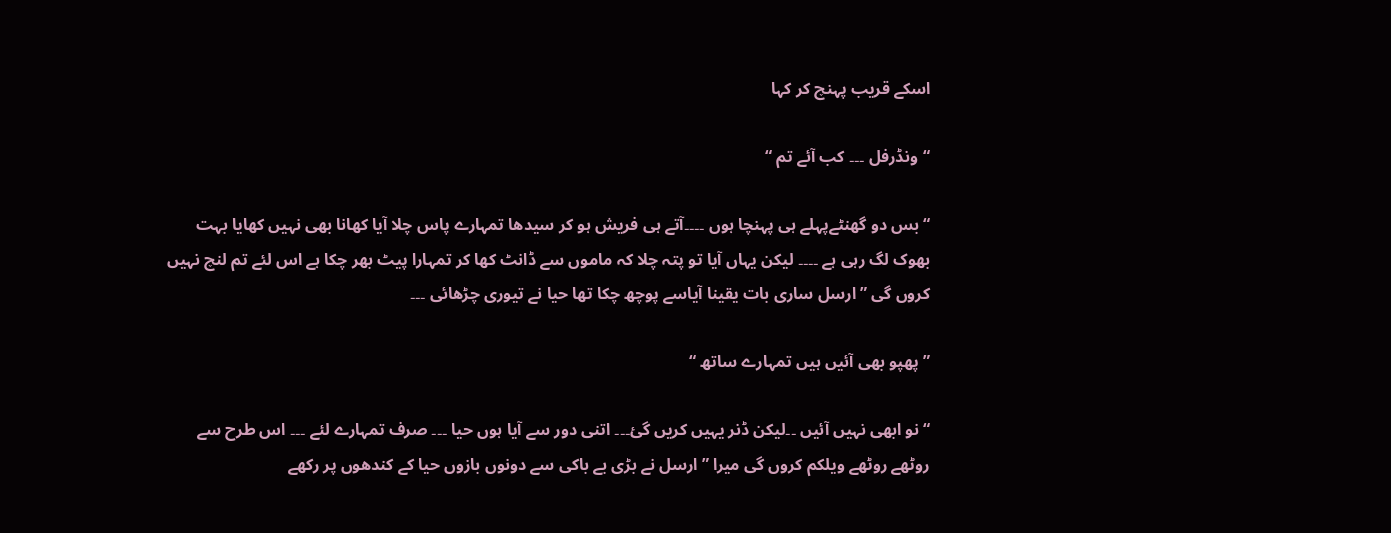اسکے قریب پہنچ کر کہا

“ونڈرفل ۔۔۔ کب آئے تم “

“بس دو گھنٹےپہلے ہی پہنچا ہوں ۔۔۔۔آتے ہی فریش ہو کر سیدھا تمہارے پاس چلا آیا کھانا بھی نہیں کھایا بہت بھوک لگ رہی ہے ۔۔۔۔ لیکن یہاں آیا تو پتہ چلا کہ ماموں سے ڈانٹ کھا کر تمہارا پیٹ بھر چکا ہے اس لئے تم لنچ نہیں کروں گی ” ارسل ساری بات یقینا آیاسے پوچھ چکا تھا حیا نے تیوری چڑھائی ۔۔۔

” پھپو بھی آئیں ہیں تمہارے ساتھ “

“نو ابھی نہیں آئیں ۔۔لیکن ڈنر یہیں کریں گئ۔۔۔ اتنی دور سے آیا ہوں حیا ۔۔۔ صرف تمہارے لئے ۔۔۔ اس طرح سے روٹھے روٹھے ویلکم کروں گی میرا ” ارسل نے بڑی بے باکی سے دونوں بازوں حیا کے کندھوں پر رکھے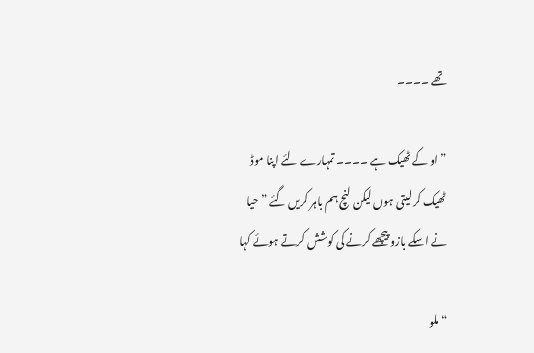تھے ۔۔۔۔

” او کے ٹھیک ہے ۔۔۔۔ تمہارے لئے اپنا موڈ ٹھیک کر لیتی ہوں لیکن لنچ ہم باہر کریں گئے ” حیا نے اسکے بازو پیچھے کرنے کی کوشش کرتے ہوئے کہا

“ملو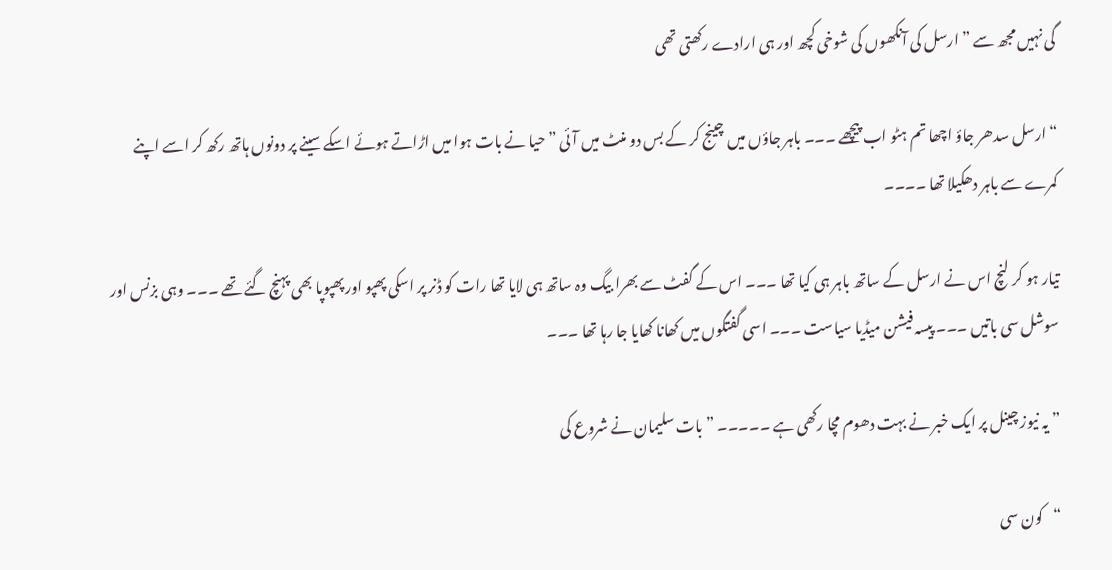گی نہیں مجھ سے ” ارسل کی آنکھوں کی شوخی کچھ اور ہی ارادے رکھتی تھی

“ارسل سدھر جاؤ اچھا تم ہٹو اب پیچھے ۔۔۔ باہر جاؤں میں چینج کر کے بس دو منٹ میں آئی ” حیا نے بات ہوا میں اڑاتے ہوئے اسکے سینے پر دونوں ہاتھ رکھ کر اسے اپنے کمرے سے باہر دھکیلا تھا ۔۔۔۔

تیار ہو کر لنچ اس نے ارسل کے ساتھ باہر ہی کیا تھا ۔۔۔ اس کے گفٹ سے بھرا بیگ وہ ساتھ ہی لایا تھا رات کو ڈنر پر اسکی پھپو اور پھپوپا بھی پہنچ گئے تھے ۔۔۔ وہی بزنس اور سوشل سی باتیں ۔۔۔ پیسہ فیشن میڈیا سیاست ۔۔۔ اسی گفتگوں میں کھانا کھایا جا رہا تھا ۔۔۔

” یہ نیوز چینل پر ایک خبر نے بہت دھوم مچا رکھی ہے ۔۔۔۔۔ ” بات سلیمان نے شروع کی

“کون سی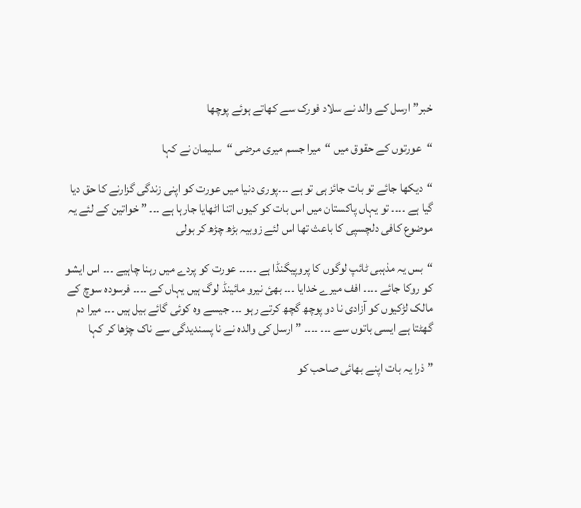خبر” ارسل کے والد نے سلاد فورک سے کھاتے ہوئے پوچھا

“عورتوں کے حقوق میں “میرا جسم میری مرضی “سلیمان نے کہا

“دیکھا جائے تو بات جائز ہی تو ہے ۔۔۔پوری دنیا میں عورت کو اپنی زندگی گزارنے کا حق دیا گیا ہے ۔۔۔۔ تو یہاں پاکستان میں اس بات کو کیوں اتنا اٹھایا جارہا ہے ۔۔۔ ” خواتین کے لئے یہ موضوع کافی دلچسپی کا باعث تھا اس لئے زوبیہ بڑھ چڑھ کر بولی

“بس یہ مذہبی ٹائپ لوگوں کا پروپیگنڈا ہے ۔۔۔۔۔ عورت کو پردے میں رہنا چاہیے ۔۔۔ اس ایشو کو روکا جائے ۔۔۔۔ افف میرے خدایا ۔۔۔ بھئ نیرو مائینڈ لوگ ہیں یہاں کے ۔۔۔۔ فرسودہ سوچ کے مالک لڑکیوں کو آزادی نا دو پوچھ گچھ کرتے رہو ۔۔۔ جیسے وہ کوئی گائے بیل ہیں ۔۔۔ میرا دم گھٹتا ہے ایسی باتوں سے ۔۔۔ ۔۔۔۔ ” ارسل کی والدہ نے نا پسندیدگی سے ناک چڑھا کر کہا

” ذرا یہ بات اپنے بھائی صاحب کو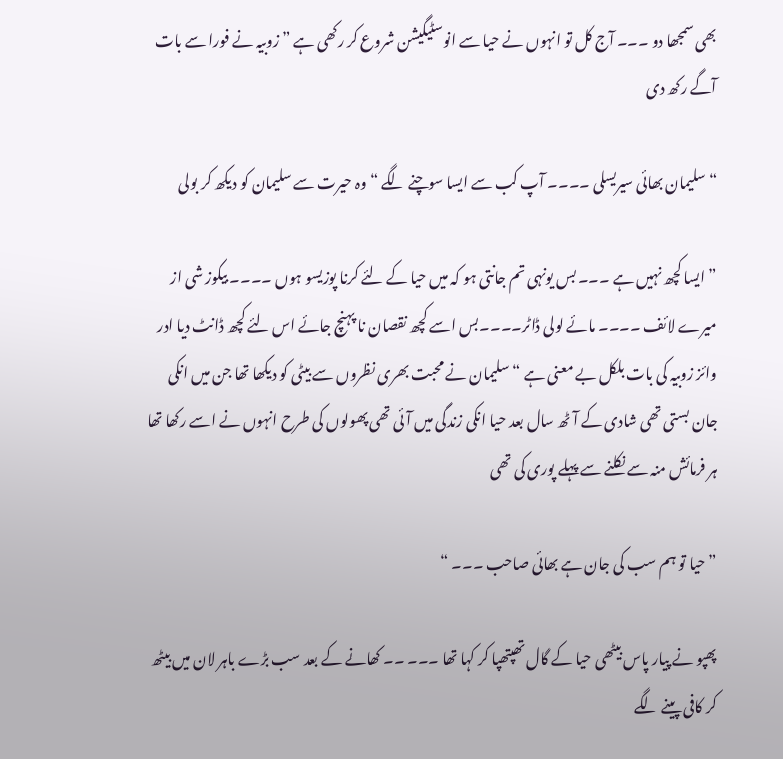بھی سمجھا دو ۔۔۔ آج کل تو انہوں نے حیا سے انوسٹیگیشن شروع کر رکھی ہے ” زوبیہ نے فورا سے بات آگے رکھ دی

“سلیمان بھائی سیریسلی ۔۔۔۔ آپ کب سے ایسا سوچنے لگے “وہ حیرت سے سلیمان کو دیکھ کر بولی

” ایسا کچھ نہیں ہے ۔۔۔ بس یونہی تم جانتی ہو کہ میں حیا کے لئے کرنا پوزیسو ہوں ۔۔۔۔ بیکوز شی از میرے لائف ۔۔۔۔ مائے لولی ڈاٹر۔۔۔۔بس اسے کچھ نقصان نا پہنچ جائے اس لئے کچھ ڈانٹ دیا ادر وائز زوبیہ کی بات بلکل بے معنی ہے “سلیمان نے محبت بھری نظروں سے بیٹی کو دیکھا تھا جن میں انکی جان بستی تھی شادی کے آٹھ سال بعد حیا انکی زندگی میں آئی تھی پھولوں کی طرح انہوں نے اسے رکھا تھا ہر فرمائش منہ سے نکلنے سے پہلے پوری کی تھی

” حیا تو ہم سب کی جان ہے بھائی صاحب ۔۔۔ “

پھپو نے پیار پاس بیٹھی حیا کے گال تھپتھپا کر کہا تھا ۔۔۔ ۔۔ کھانے کے بعد سب بڑے باہر لان میں بیٹھ کر کافی پینے لگے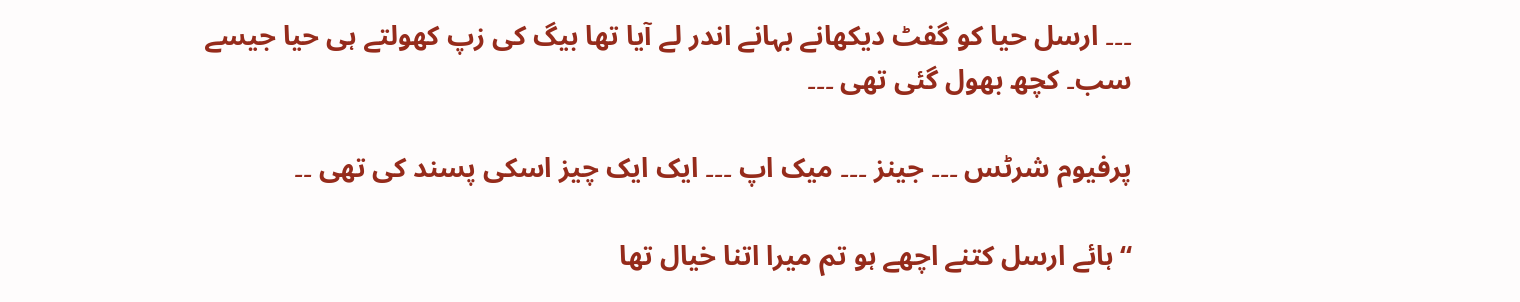۔۔۔ ارسل حیا کو گفٹ دیکھانے بہانے اندر لے آیا تھا بیگ کی زپ کھولتے ہی حیا جیسے سب۔ کچھ بھول گئی تھی ۔۔۔

پرفیوم شرٹس ۔۔۔ جینز ۔۔۔ میک اپ ۔۔۔ ایک ایک چیز اسکی پسند کی تھی ۔۔

“ہائے ارسل کتنے اچھے ہو تم میرا اتنا خیال تھا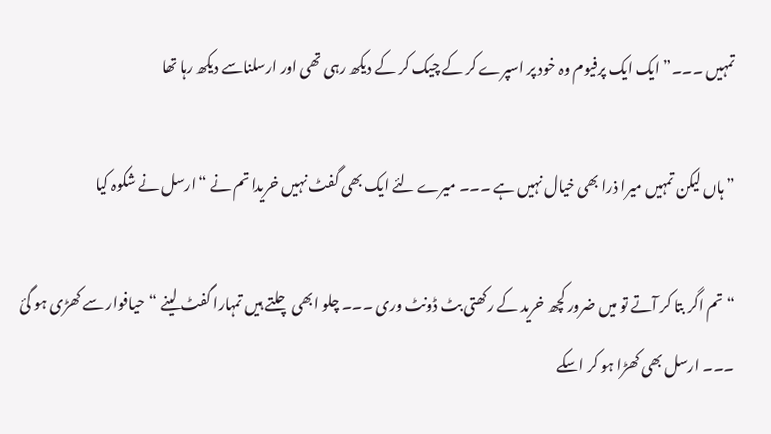تمہیں ۔۔۔” ایک ایک پرفیوم وہ خود پر اسپرے کر کے چیک کر کے دیکھ رہی تھی اور ارسلناسے دیکھ رہا تھا

” ہاں لیکن تمہیں میرا ذرا بھی خیال نہیں ہے ۔۔۔ میرے لئے ایک بھی گفٹ نہیں خریدا تم نے “ارسل نے شکوہ کیا

“تم اگر بتا کر آتے تو میں ضرور کچھ خرید کے رکھتی بٹ ڈونٹ وری ۔۔۔ چلو ابھی چلتے ہیں تمہارا گفٹ لینے “حیافوار سے کھڑی ہو گئ ۔۔۔ ارسل بھی کھڑا ہو کر اسکے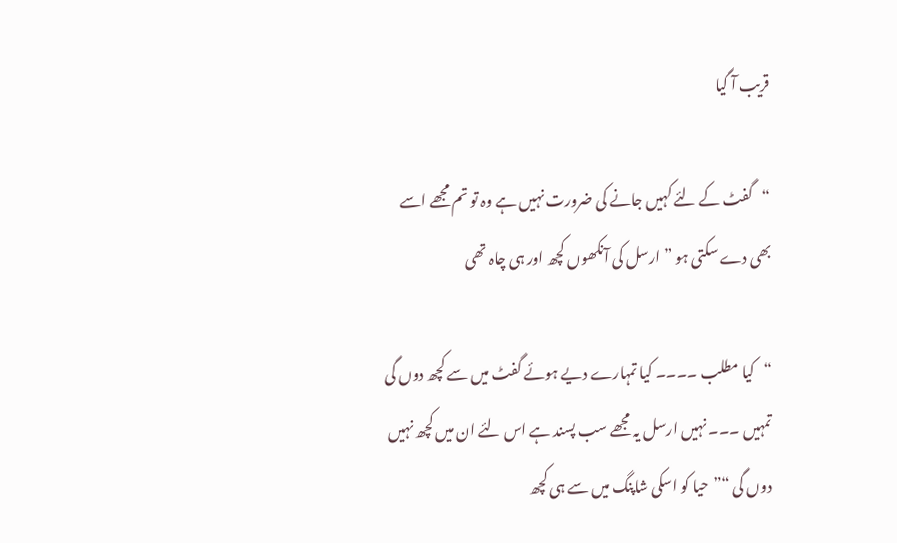قریب آ گیا

“گفٹ کے لئے کہیں جانے کی ضرورت نہیں ہے وہ تو تم مجھے اسے بھی دے سکتی ہو ” ارسل کی آنکھوں کچھ اور ہی چاہ تھی

“کیا مطلب ۔۔۔۔ کیا تمہارے دیے ہوئے گفٹ میں سے کچھ دوں گی تمہیں ۔۔۔ نہیں ارسل یہ مجھے سب پسند ہے اس لئے ان میں کچھ نہیں دوں گی “”حیا کو اسکی شاپنگ میں سے ہی کچھ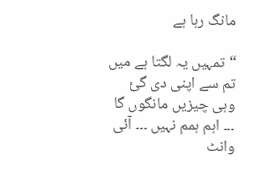مانگ رہا ہے

“تمہیں یہ لگتا ہے میں تم سے اپنی دی گئ وہی چیزیں مانگوں گا ۔۔۔ اہم ہمم نہیں ۔۔۔ آئی وانٹ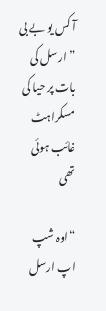آ کس یو بے بی ” ارسل کی بات پر حیا کی مسکراہٹ غائب ہوئی تھی

“اوہ شپ اپ ارسل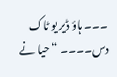۔۔۔ ہاؤ ڈیر یو ٹاک دس۔۔۔۔ “حیا نے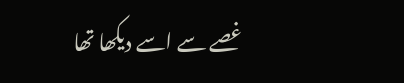غصے سے اسے دیکھا تھا